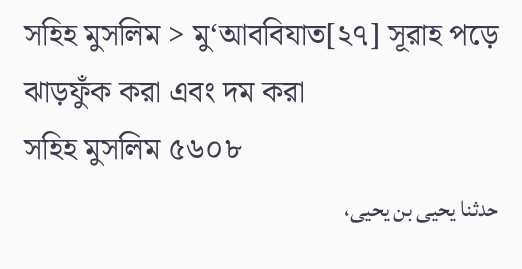সহিহ মুসলিম > মু‘আববিযাত[২৭] সূরাহ পড়ে ঝাড়ফুঁক করা এবং দম করা
সহিহ মুসলিম ৫৬০৮
حدثنا يحيى بن يحيى،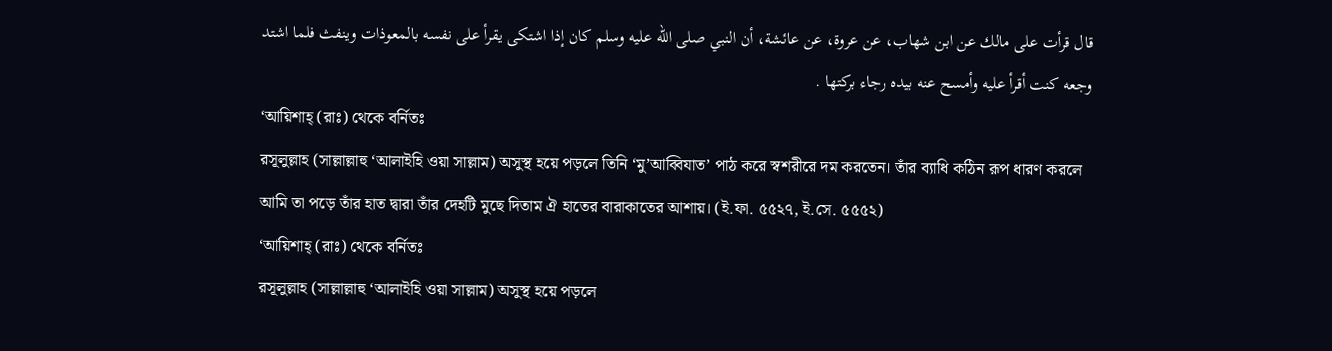قال قرأت على مالك عن ابن شهاب، عن عروة، عن عائشة، أن النبي صلى الله عليه وسلم كان إذا اشتكى يقرأ على نفسه بالمعوذات وينفث فلما اشتد وجعه كنت أقرأ عليه وأمسح عنه بيده رجاء بركتها .
‘আয়িশাহ্ (রাঃ) থেকে বর্নিতঃ
রসূলুল্লাহ (সাল্লাল্লাহু ‘আলাইহি ওয়া সাল্লাম) অসুস্থ হয়ে পড়লে তিনি ‘মু’আব্বিযাত’ পাঠ করে স্বশরীরে দম করতেন। তাঁর ব্যাধি কঠিন রূপ ধারণ করলে আমি তা পড়ে তাঁর হাত দ্বারা তাঁর দেহটি মুছে দিতাম ঐ হাতের বারাকাতের আশায়। (ই.ফা. ৫৫২৭, ই.সে. ৫৫৫২)
‘আয়িশাহ্ (রাঃ) থেকে বর্নিতঃ
রসূলুল্লাহ (সাল্লাল্লাহু ‘আলাইহি ওয়া সাল্লাম) অসুস্থ হয়ে পড়লে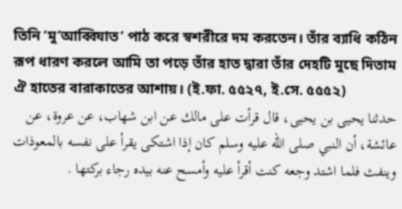তিনি ‘মু’আব্বিযাত’ পাঠ করে স্বশরীরে দম করতেন। তাঁর ব্যাধি কঠিন রূপ ধারণ করলে আমি তা পড়ে তাঁর হাত দ্বারা তাঁর দেহটি মুছে দিতাম ঐ হাতের বারাকাতের আশায়। (ই.ফা. ৫৫২৭, ই.সে. ৫৫৫২)
حدثنا يحيى بن يحيى، قال قرأت على مالك عن ابن شهاب، عن عروة، عن عائشة، أن النبي صلى الله عليه وسلم كان إذا اشتكى يقرأ على نفسه بالمعوذات وينفث فلما اشتد وجعه كنت أقرأ عليه وأمسح عنه بيده رجاء بركتها .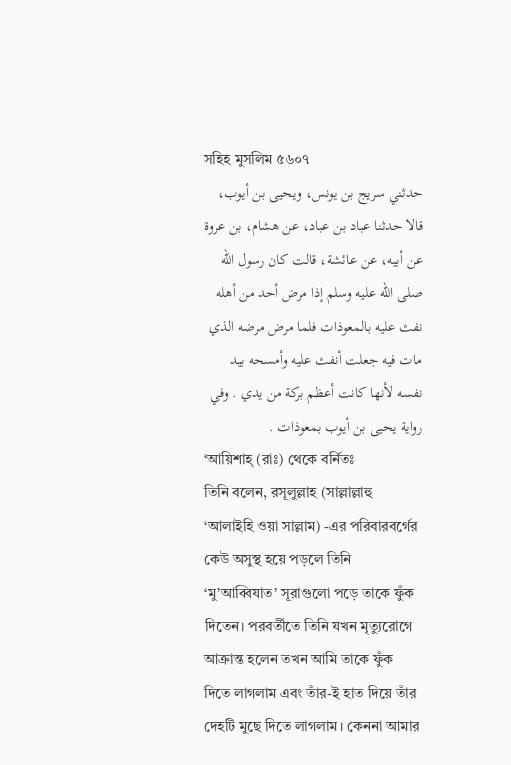সহিহ মুসলিম ৫৬০৭
حدثني سريج بن يونس، ويحيى بن أيوب، قالا حدثنا عباد بن عباد، عن هشام، بن عروة عن أبيه، عن عائشة، قالت كان رسول الله صلى الله عليه وسلم إذا مرض أحد من أهله نفث عليه بالمعوذات فلما مرض مرضه الذي مات فيه جعلت أنفث عليه وأمسحه بيد نفسه لأنها كانت أعظم بركة من يدي . وفي رواية يحيى بن أيوب بمعوذات .
‘আয়িশাহ্ (রাঃ) থেকে বর্নিতঃ
তিনি বলেন, রসূলুল্লাহ (সাল্লাল্লাহু ‘আলাইহি ওয়া সাল্লাম) -এর পরিবারবর্গের কেউ অসুস্থ হয়ে পড়লে তিনি ‘মু’আব্বিযাত’ সূরাগুলো পড়ে তাকে ফুঁক দিতেন। পরবর্তীতে তিনি যখন মৃত্যুরোগে আক্রান্ত হলেন তখন আমি তাকে ফুঁক দিতে লাগলাম এবং তাঁর-ই হাত দিয়ে তাঁর দেহটি মুছে দিতে লাগলাম। কেননা আমার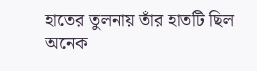হাতের তুলনায় তাঁর হাতটি ছিল অনেক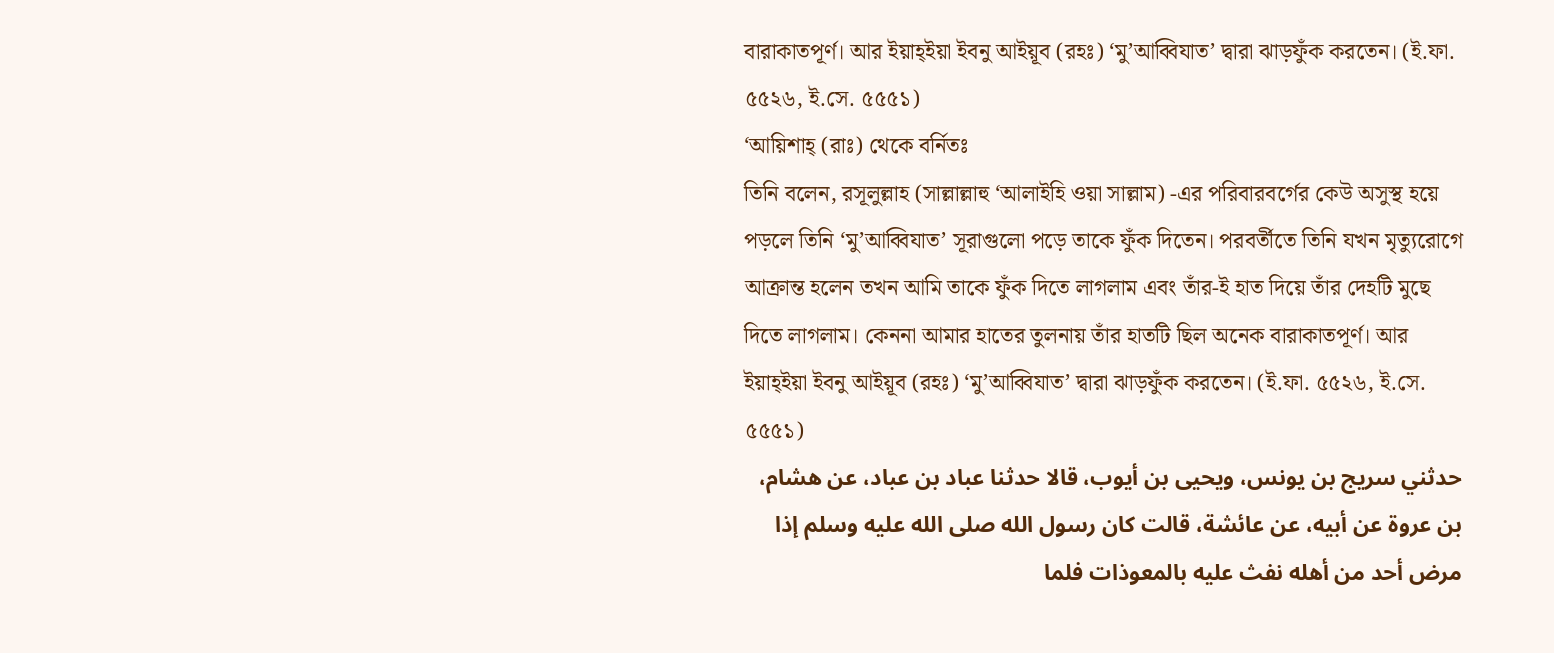বারাকাতপূর্ণ। আর ইয়াহ্ইয়া ইবনু আইয়ূব (রহঃ) ‘মু’আব্বিযাত’ দ্বারা ঝাড়ফুঁক করতেন। (ই.ফা. ৫৫২৬, ই.সে. ৫৫৫১)
‘আয়িশাহ্ (রাঃ) থেকে বর্নিতঃ
তিনি বলেন, রসূলুল্লাহ (সাল্লাল্লাহু ‘আলাইহি ওয়া সাল্লাম) -এর পরিবারবর্গের কেউ অসুস্থ হয়ে পড়লে তিনি ‘মু’আব্বিযাত’ সূরাগুলো পড়ে তাকে ফুঁক দিতেন। পরবর্তীতে তিনি যখন মৃত্যুরোগে আক্রান্ত হলেন তখন আমি তাকে ফুঁক দিতে লাগলাম এবং তাঁর-ই হাত দিয়ে তাঁর দেহটি মুছে দিতে লাগলাম। কেননা আমার হাতের তুলনায় তাঁর হাতটি ছিল অনেক বারাকাতপূর্ণ। আর ইয়াহ্ইয়া ইবনু আইয়ূব (রহঃ) ‘মু’আব্বিযাত’ দ্বারা ঝাড়ফুঁক করতেন। (ই.ফা. ৫৫২৬, ই.সে. ৫৫৫১)
حدثني سريج بن يونس، ويحيى بن أيوب، قالا حدثنا عباد بن عباد، عن هشام، بن عروة عن أبيه، عن عائشة، قالت كان رسول الله صلى الله عليه وسلم إذا مرض أحد من أهله نفث عليه بالمعوذات فلما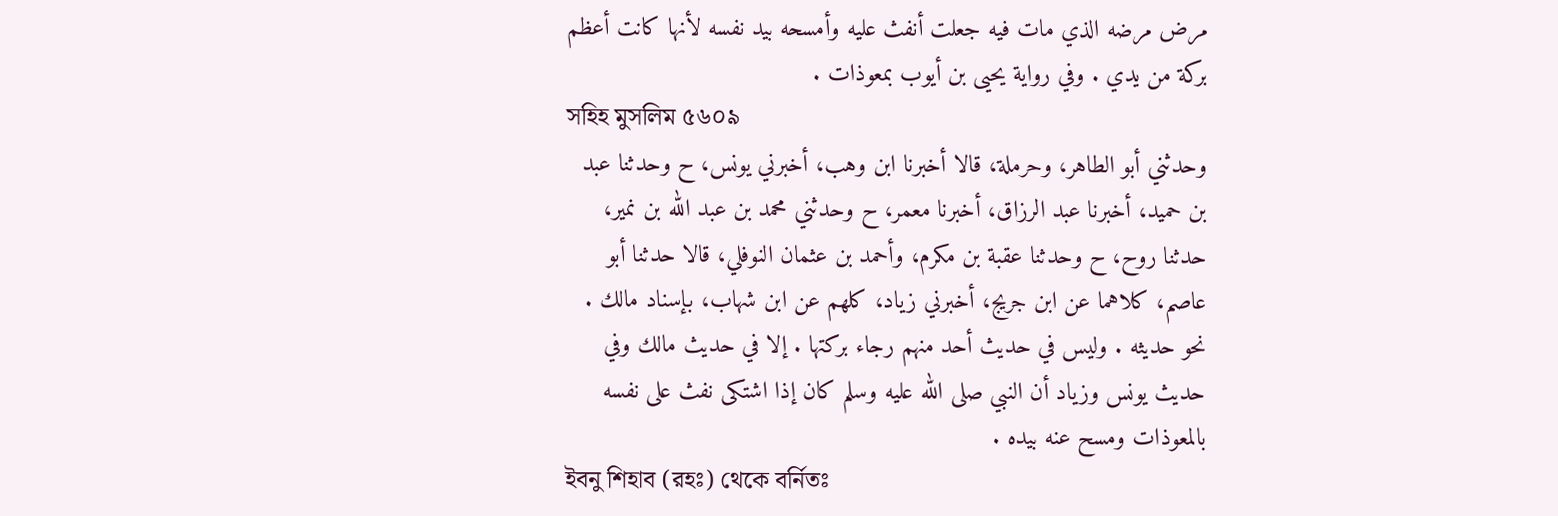مرض مرضه الذي مات فيه جعلت أنفث عليه وأمسحه بيد نفسه لأنها كانت أعظم بركة من يدي . وفي رواية يحيى بن أيوب بمعوذات .
সহিহ মুসলিম ৫৬০৯
وحدثني أبو الطاهر، وحرملة، قالا أخبرنا ابن وهب، أخبرني يونس، ح وحدثنا عبد بن حميد، أخبرنا عبد الرزاق، أخبرنا معمر، ح وحدثني محمد بن عبد الله بن نمير، حدثنا روح، ح وحدثنا عقبة بن مكرم، وأحمد بن عثمان النوفلي، قالا حدثنا أبو عاصم، كلاهما عن ابن جريج، أخبرني زياد، كلهم عن ابن شهاب، بإسناد مالك . نحو حديثه . وليس في حديث أحد منهم رجاء بركتها . إلا في حديث مالك وفي حديث يونس وزياد أن النبي صلى الله عليه وسلم كان إذا اشتكى نفث على نفسه بالمعوذات ومسح عنه بيده .
ইবনু শিহাব (রহঃ) থেকে বর্নিতঃ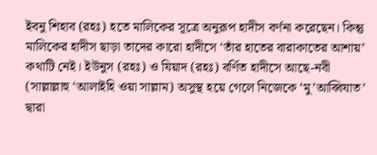ইবনু শিহাব (রহঃ) হতে মালিকের সূত্রে অনুরূপ হাদীস বর্ণনা করেছেন। কিন্তু মালিকের হাদীস ছাড়া তাদের কারো হাদীসে ‘তাঁর হাতের বারাকাতের আশায়’ কথাটি নেই। ইউনুস (রহঃ) ও যিয়াদ (রহঃ) বর্ণিত হাদীসে আছে-নবী (সাল্লাল্লাহু ‘আলাইহি ওয়া সাল্লাম) অসুস্থ হয়ে গেলে নিজেকে ‘মু’আব্বিযাত’ দ্বারা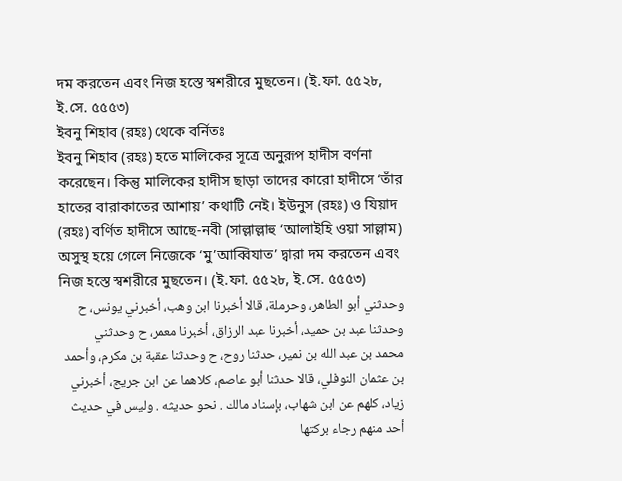দম করতেন এবং নিজ হস্তে স্বশরীরে মুছতেন। (ই.ফা. ৫৫২৮, ই.সে. ৫৫৫৩)
ইবনু শিহাব (রহঃ) থেকে বর্নিতঃ
ইবনু শিহাব (রহঃ) হতে মালিকের সূত্রে অনুরূপ হাদীস বর্ণনা করেছেন। কিন্তু মালিকের হাদীস ছাড়া তাদের কারো হাদীসে ‘তাঁর হাতের বারাকাতের আশায়’ কথাটি নেই। ইউনুস (রহঃ) ও যিয়াদ (রহঃ) বর্ণিত হাদীসে আছে-নবী (সাল্লাল্লাহু ‘আলাইহি ওয়া সাল্লাম) অসুস্থ হয়ে গেলে নিজেকে ‘মু’আব্বিযাত’ দ্বারা দম করতেন এবং নিজ হস্তে স্বশরীরে মুছতেন। (ই.ফা. ৫৫২৮, ই.সে. ৫৫৫৩)
وحدثني أبو الطاهر، وحرملة، قالا أخبرنا ابن وهب، أخبرني يونس، ح وحدثنا عبد بن حميد، أخبرنا عبد الرزاق، أخبرنا معمر، ح وحدثني محمد بن عبد الله بن نمير، حدثنا روح، ح وحدثنا عقبة بن مكرم، وأحمد بن عثمان النوفلي، قالا حدثنا أبو عاصم، كلاهما عن ابن جريج، أخبرني زياد، كلهم عن ابن شهاب، بإسناد مالك . نحو حديثه . وليس في حديث أحد منهم رجاء بركتها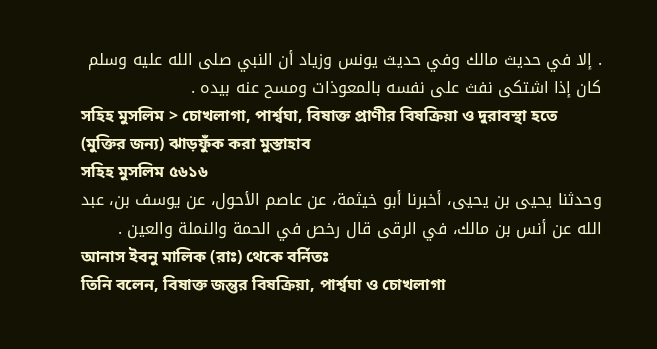. إلا في حديث مالك وفي حديث يونس وزياد أن النبي صلى الله عليه وسلم كان إذا اشتكى نفث على نفسه بالمعوذات ومسح عنه بيده .
সহিহ মুসলিম > চোখলাগা, পার্শ্বঘা, বিষাক্ত প্রাণীর বিষক্রিয়া ও দুরাবস্থা হতে (মুক্তির জন্য) ঝাড়ফুঁক করা মুস্তাহাব
সহিহ মুসলিম ৫৬১৬
وحدثنا يحيى بن يحيى، أخبرنا أبو خيثمة، عن عاصم الأحول، عن يوسف بن، عبد الله عن أنس بن مالك، في الرقى قال رخص في الحمة والنملة والعين .
আনাস ইবনু মালিক (রাঃ) থেকে বর্নিতঃ
তিনি বলেন, বিষাক্ত জন্তুর বিষক্রিয়া, পার্শ্বঘা ও চোখলাগা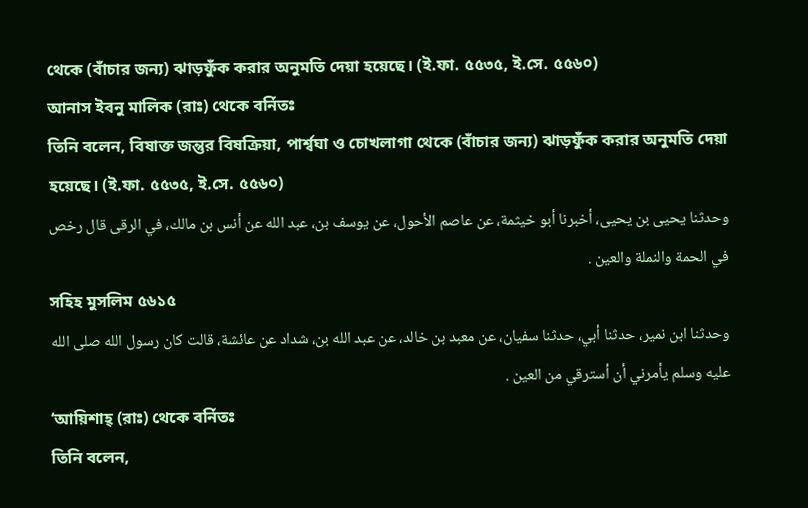থেকে (বাঁচার জন্য) ঝাড়ফুঁক করার অনুমতি দেয়া হয়েছে। (ই.ফা. ৫৫৩৫, ই.সে. ৫৫৬০)
আনাস ইবনু মালিক (রাঃ) থেকে বর্নিতঃ
তিনি বলেন, বিষাক্ত জন্তুর বিষক্রিয়া, পার্শ্বঘা ও চোখলাগা থেকে (বাঁচার জন্য) ঝাড়ফুঁক করার অনুমতি দেয়া হয়েছে। (ই.ফা. ৫৫৩৫, ই.সে. ৫৫৬০)
وحدثنا يحيى بن يحيى، أخبرنا أبو خيثمة، عن عاصم الأحول، عن يوسف بن، عبد الله عن أنس بن مالك، في الرقى قال رخص في الحمة والنملة والعين .
সহিহ মুসলিম ৫৬১৫
وحدثنا ابن نمير، حدثنا أبي، حدثنا سفيان، عن معبد بن خالد، عن عبد الله بن، شداد عن عائشة، قالت كان رسول الله صلى الله عليه وسلم يأمرني أن أسترقي من العين .
‘আয়িশাহ্ (রাঃ) থেকে বর্নিতঃ
তিনি বলেন,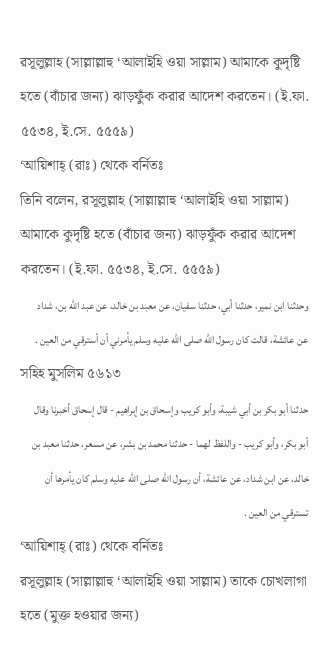রসূলুল্লাহ (সাল্লাল্লাহু ‘আলাইহি ওয়া সাল্লাম) আমাকে কুদৃষ্টি হতে (বাঁচার জন্য) ঝাড়ফুঁক করার আদেশ করতেন। (ই.ফা. ৫৫৩৪, ই.সে. ৫৫৫৯)
‘আয়িশাহ্ (রাঃ) থেকে বর্নিতঃ
তিনি বলেন, রসূলুল্লাহ (সাল্লাল্লাহু ‘আলাইহি ওয়া সাল্লাম) আমাকে কুদৃষ্টি হতে (বাঁচার জন্য) ঝাড়ফুঁক করার আদেশ করতেন। (ই.ফা. ৫৫৩৪, ই.সে. ৫৫৫৯)
وحدثنا ابن نمير، حدثنا أبي، حدثنا سفيان، عن معبد بن خالد، عن عبد الله بن، شداد عن عائشة، قالت كان رسول الله صلى الله عليه وسلم يأمرني أن أسترقي من العين .
সহিহ মুসলিম ৫৬১৩
حدثنا أبو بكر بن أبي شيبة، وأبو كريب وإسحاق بن إبراهيم - قال إسحاق أخبرنا وقال أبو بكر، وأبو كريب - واللفظ لهما - حدثنا محمد بن بشر، عن مسعر، حدثنا معبد بن خالد، عن ابن شداد، عن عائشة، أن رسول الله صلى الله عليه وسلم كان يأمرها أن تسترقي من العين .
‘আয়িশাহ্ (রাঃ) থেকে বর্নিতঃ
রসূলুল্লাহ (সাল্লাল্লাহু ‘আলাইহি ওয়া সাল্লাম) তাকে চোখলাগা হতে (মুক্ত হওয়ার জন্য)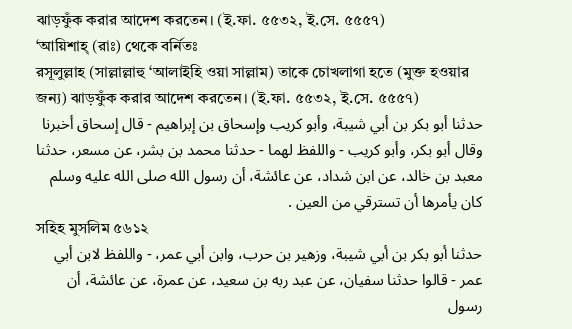ঝাড়ফুঁক করার আদেশ করতেন। (ই.ফা. ৫৫৩২, ই.সে. ৫৫৫৭)
‘আয়িশাহ্ (রাঃ) থেকে বর্নিতঃ
রসূলুল্লাহ (সাল্লাল্লাহু ‘আলাইহি ওয়া সাল্লাম) তাকে চোখলাগা হতে (মুক্ত হওয়ার জন্য) ঝাড়ফুঁক করার আদেশ করতেন। (ই.ফা. ৫৫৩২, ই.সে. ৫৫৫৭)
حدثنا أبو بكر بن أبي شيبة، وأبو كريب وإسحاق بن إبراهيم - قال إسحاق أخبرنا وقال أبو بكر، وأبو كريب - واللفظ لهما - حدثنا محمد بن بشر، عن مسعر، حدثنا معبد بن خالد، عن ابن شداد، عن عائشة، أن رسول الله صلى الله عليه وسلم كان يأمرها أن تسترقي من العين .
সহিহ মুসলিম ৫৬১২
حدثنا أبو بكر بن أبي شيبة، وزهير بن حرب، وابن أبي عمر، - واللفظ لابن أبي عمر - قالوا حدثنا سفيان، عن عبد ربه بن سعيد، عن عمرة، عن عائشة، أن رسول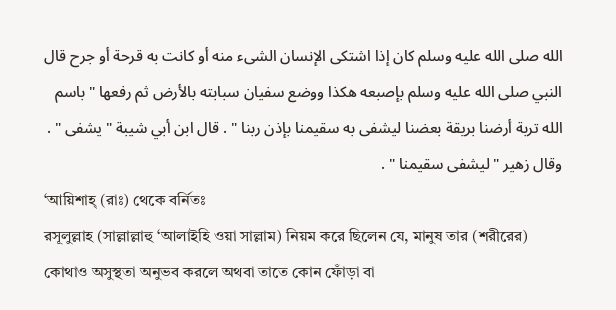الله صلى الله عليه وسلم كان إذا اشتكى الإنسان الشىء منه أو كانت به قرحة أو جرح قال النبي صلى الله عليه وسلم بإصبعه هكذا ووضع سفيان سبابته بالأرض ثم رفعها " باسم الله تربة أرضنا بريقة بعضنا ليشفى به سقيمنا بإذن ربنا " . قال ابن أبي شيبة " يشفى " . وقال زهير " ليشفى سقيمنا " .
‘আয়িশাহ্ (রাঃ) থেকে বর্নিতঃ
রসূলুল্লাহ (সাল্লাল্লাহু ‘আলাইহি ওয়া সাল্লাম) নিয়ম করে ছিলেন যে, মানুষ তার (শরীরের) কোথাও অসুস্থতা অনুভব করলে অথবা তাতে কোন ফোঁড়া বা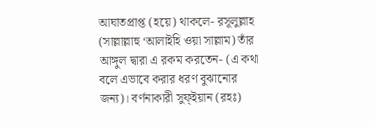আঘাতপ্রাপ্ত (হয়ে) থাকলে- রসূলুল্লাহ (সাল্লাল্লাহু ‘আলাইহি ওয়া সাল্লাম) তাঁর আঙ্গুল দ্বারা এ রকম করতেন- (এ কথা বলে এভাবে করার ধরণ বুঝানোর জন্য)। বর্ণনাকারী সুফ্ইয়ান (রহঃ)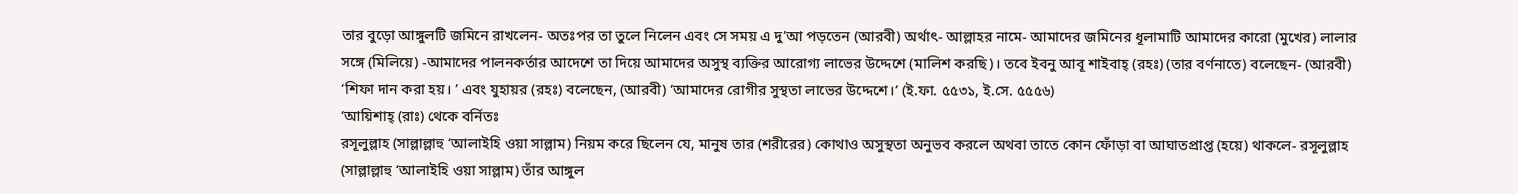তার বুড়ো আঙ্গুলটি জমিনে রাখলেন- অতঃপর তা তুলে নিলেন এবং সে সময় এ দু’আ পড়তেন (আরবী) অর্থাৎ- আল্লাহর নামে- আমাদের জমিনের ধূলামাটি আমাদের কারো (মুখের) লালার সঙ্গে (মিলিয়ে) -আমাদের পালনকর্তার আদেশে তা দিয়ে আমাদের অসুস্থ ব্যক্তির আরোগ্য লাভের উদ্দেশে (মালিশ করছি)। তবে ইবনু আবূ শাইবাহ্ (রহঃ) (তার বর্ণনাতে) বলেছেন- (আরবী) ‘শিফা দান করা হয়। ’ এবং যুহায়র (রহঃ) বলেছেন, (আরবী) ‘আমাদের রোগীর সুস্থতা লাভের উদ্দেশে।’ (ই.ফা. ৫৫৩১, ই.সে. ৫৫৫৬)
‘আয়িশাহ্ (রাঃ) থেকে বর্নিতঃ
রসূলুল্লাহ (সাল্লাল্লাহু ‘আলাইহি ওয়া সাল্লাম) নিয়ম করে ছিলেন যে, মানুষ তার (শরীরের) কোথাও অসুস্থতা অনুভব করলে অথবা তাতে কোন ফোঁড়া বা আঘাতপ্রাপ্ত (হয়ে) থাকলে- রসূলুল্লাহ (সাল্লাল্লাহু ‘আলাইহি ওয়া সাল্লাম) তাঁর আঙ্গুল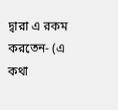দ্বারা এ রকম করতেন- (এ কথা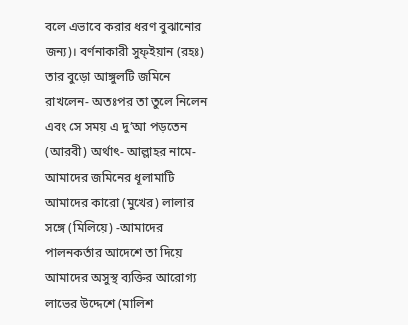বলে এভাবে করার ধরণ বুঝানোর জন্য)। বর্ণনাকারী সুফ্ইয়ান (রহঃ) তার বুড়ো আঙ্গুলটি জমিনে রাখলেন- অতঃপর তা তুলে নিলেন এবং সে সময় এ দু’আ পড়তেন (আরবী) অর্থাৎ- আল্লাহর নামে- আমাদের জমিনের ধূলামাটি আমাদের কারো (মুখের) লালার সঙ্গে (মিলিয়ে) -আমাদের পালনকর্তার আদেশে তা দিয়ে আমাদের অসুস্থ ব্যক্তির আরোগ্য লাভের উদ্দেশে (মালিশ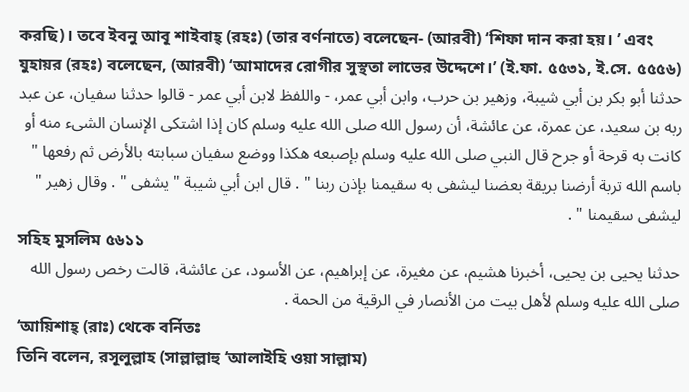করছি)। তবে ইবনু আবূ শাইবাহ্ (রহঃ) (তার বর্ণনাতে) বলেছেন- (আরবী) ‘শিফা দান করা হয়। ’ এবং যুহায়র (রহঃ) বলেছেন, (আরবী) ‘আমাদের রোগীর সুস্থতা লাভের উদ্দেশে।’ (ই.ফা. ৫৫৩১, ই.সে. ৫৫৫৬)
حدثنا أبو بكر بن أبي شيبة، وزهير بن حرب، وابن أبي عمر، - واللفظ لابن أبي عمر - قالوا حدثنا سفيان، عن عبد ربه بن سعيد، عن عمرة، عن عائشة، أن رسول الله صلى الله عليه وسلم كان إذا اشتكى الإنسان الشىء منه أو كانت به قرحة أو جرح قال النبي صلى الله عليه وسلم بإصبعه هكذا ووضع سفيان سبابته بالأرض ثم رفعها " باسم الله تربة أرضنا بريقة بعضنا ليشفى به سقيمنا بإذن ربنا " . قال ابن أبي شيبة " يشفى " . وقال زهير " ليشفى سقيمنا " .
সহিহ মুসলিম ৫৬১১
حدثنا يحيى بن يحيى، أخبرنا هشيم، عن مغيرة، عن إبراهيم، عن الأسود، عن عائشة، قالت رخص رسول الله صلى الله عليه وسلم لأهل بيت من الأنصار في الرقية من الحمة .
‘আয়িশাহ্ (রাঃ) থেকে বর্নিতঃ
তিনি বলেন, রসূলুল্লাহ (সাল্লাল্লাহু ‘আলাইহি ওয়া সাল্লাম)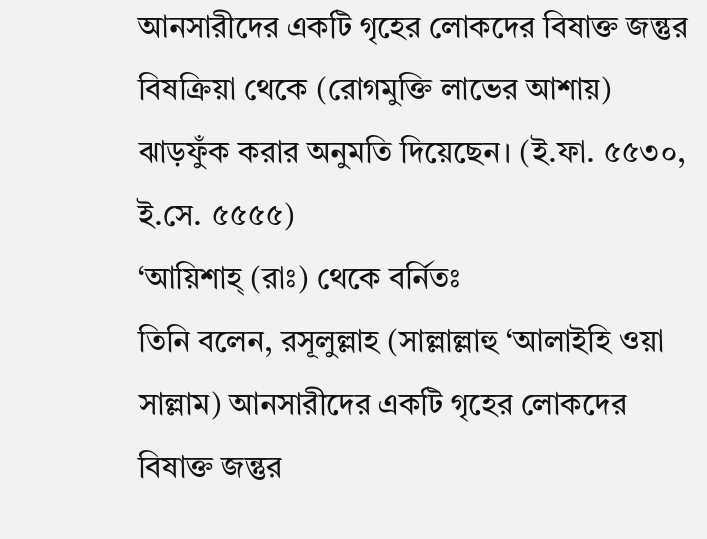আনসারীদের একটি গৃহের লোকদের বিষাক্ত জন্তুর বিষক্রিয়া থেকে (রোগমুক্তি লাভের আশায়) ঝাড়ফুঁক করার অনুমতি দিয়েছেন। (ই.ফা. ৫৫৩০, ই.সে. ৫৫৫৫)
‘আয়িশাহ্ (রাঃ) থেকে বর্নিতঃ
তিনি বলেন, রসূলুল্লাহ (সাল্লাল্লাহু ‘আলাইহি ওয়া সাল্লাম) আনসারীদের একটি গৃহের লোকদের বিষাক্ত জন্তুর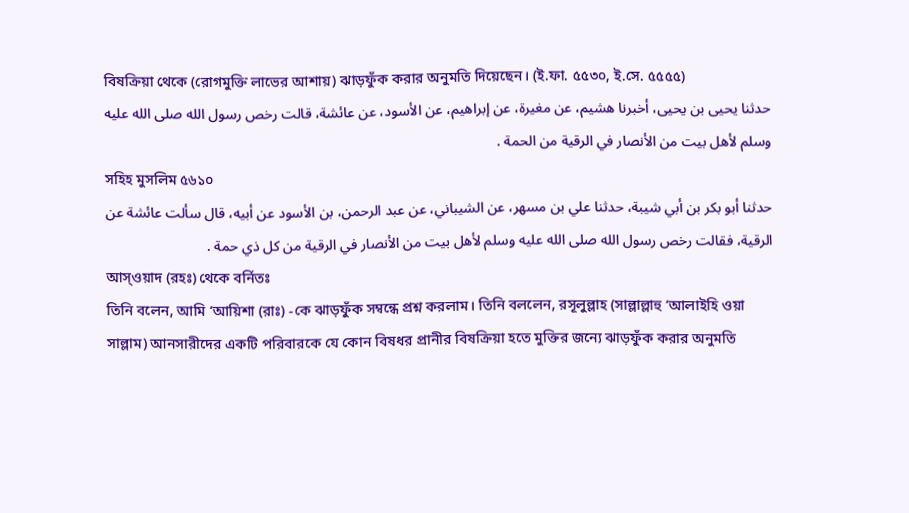বিষক্রিয়া থেকে (রোগমুক্তি লাভের আশায়) ঝাড়ফুঁক করার অনুমতি দিয়েছেন। (ই.ফা. ৫৫৩০, ই.সে. ৫৫৫৫)
حدثنا يحيى بن يحيى، أخبرنا هشيم، عن مغيرة، عن إبراهيم، عن الأسود، عن عائشة، قالت رخص رسول الله صلى الله عليه وسلم لأهل بيت من الأنصار في الرقية من الحمة .
সহিহ মুসলিম ৫৬১০
حدثنا أبو بكر بن أبي شيبة، حدثنا علي بن مسهر، عن الشيباني، عن عبد الرحمن، بن الأسود عن أبيه، قال سألت عائشة عن الرقية، فقالت رخص رسول الله صلى الله عليه وسلم لأهل بيت من الأنصار في الرقية من كل ذي حمة .
আস্ওয়াদ (রহঃ) থেকে বর্নিতঃ
তিনি বলেন, আমি ‘আয়িশা (রাঃ) -কে ঝাড়ফুঁক সম্বন্ধে প্রশ্ন করলাম। তিনি বললেন, রসূলুল্লাহ (সাল্লাল্লাহু ‘আলাইহি ওয়া সাল্লাম) আনসারীদের একটি পরিবারকে যে কোন বিষধর প্রানীর বিষক্রিয়া হতে মুক্তির জন্যে ঝাড়ফুঁক করার অনুমতি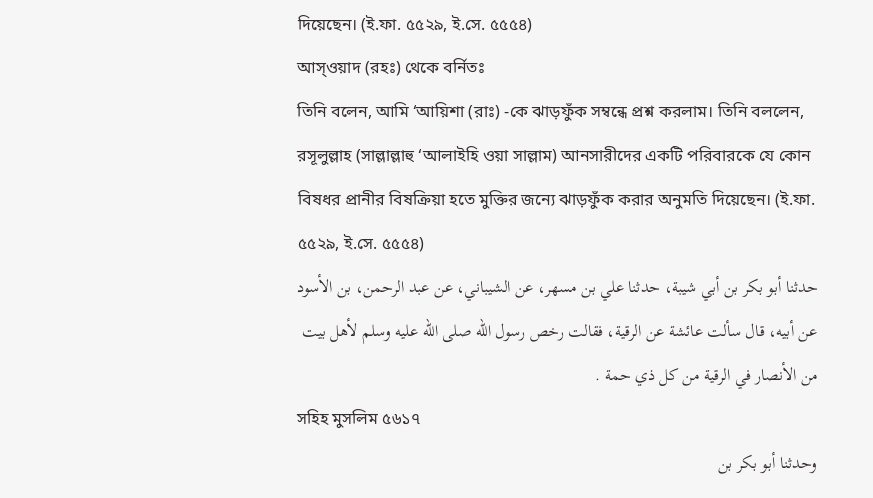দিয়েছেন। (ই.ফা. ৫৫২৯, ই.সে. ৫৫৫৪)
আস্ওয়াদ (রহঃ) থেকে বর্নিতঃ
তিনি বলেন, আমি ‘আয়িশা (রাঃ) -কে ঝাড়ফুঁক সম্বন্ধে প্রশ্ন করলাম। তিনি বললেন, রসূলুল্লাহ (সাল্লাল্লাহু ‘আলাইহি ওয়া সাল্লাম) আনসারীদের একটি পরিবারকে যে কোন বিষধর প্রানীর বিষক্রিয়া হতে মুক্তির জন্যে ঝাড়ফুঁক করার অনুমতি দিয়েছেন। (ই.ফা. ৫৫২৯, ই.সে. ৫৫৫৪)
حدثنا أبو بكر بن أبي شيبة، حدثنا علي بن مسهر، عن الشيباني، عن عبد الرحمن، بن الأسود عن أبيه، قال سألت عائشة عن الرقية، فقالت رخص رسول الله صلى الله عليه وسلم لأهل بيت من الأنصار في الرقية من كل ذي حمة .
সহিহ মুসলিম ৫৬১৭
وحدثنا أبو بكر بن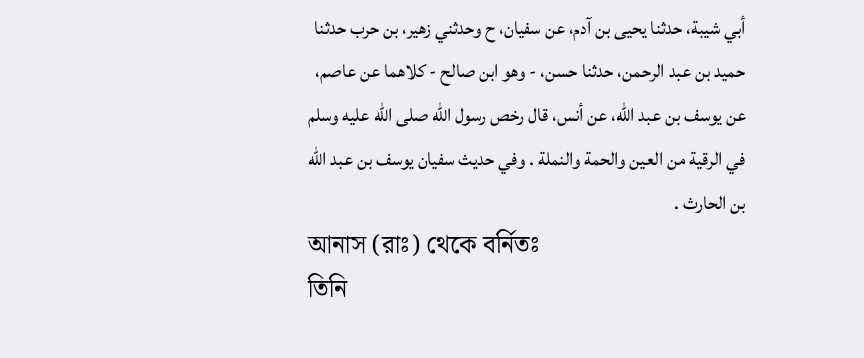أبي شيبة، حدثنا يحيى بن آدم، عن سفيان، ح وحدثني زهير، بن حرب حدثنا حميد بن عبد الرحمن، حدثنا حسن، - وهو ابن صالح - كلاهما عن عاصم، عن يوسف بن عبد الله، عن أنس، قال رخص رسول الله صلى الله عليه وسلم في الرقية من العين والحمة والنملة . وفي حديث سفيان يوسف بن عبد الله بن الحارث .
আনাস (রাঃ) থেকে বর্নিতঃ
তিনি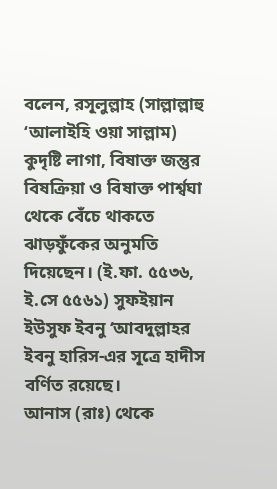বলেন, রসূলুল্লাহ (সাল্লাল্লাহু ‘আলাইহি ওয়া সাল্লাম) কুদৃষ্টি লাগা, বিষাক্ত জন্তুর বিষক্রিয়া ও বিষাক্ত পার্শ্বঘা থেকে বেঁচে থাকতে ঝাড়ফুঁকের অনুমতি দিয়েছেন। (ই.ফা. ৫৫৩৬, ই.সে ৫৫৬১) সুফইয়ান ইউসুফ ইবনু ‘আবদুল্লাহর ইবনু হারিস-এর সূত্রে হাদীস বর্ণিত রয়েছে।
আনাস (রাঃ) থেকে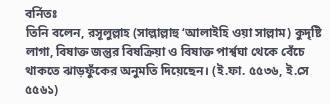বর্নিতঃ
তিনি বলেন, রসূলুল্লাহ (সাল্লাল্লাহু ‘আলাইহি ওয়া সাল্লাম) কুদৃষ্টি লাগা, বিষাক্ত জন্তুর বিষক্রিয়া ও বিষাক্ত পার্শ্বঘা থেকে বেঁচে থাকতে ঝাড়ফুঁকের অনুমতি দিয়েছেন। (ই.ফা. ৫৫৩৬, ই.সে ৫৫৬১)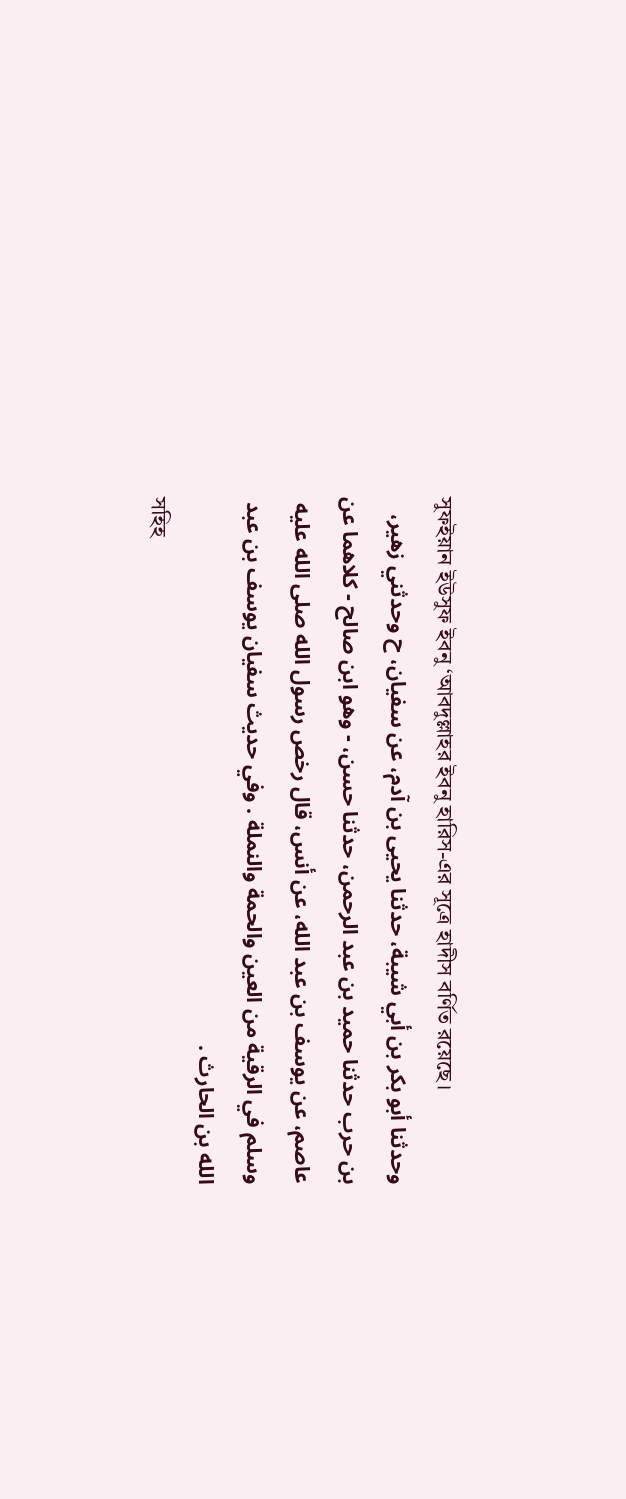সুফইয়ান ইউসুফ ইবনু ‘আবদুল্লাহর ইবনু হারিস-এর সূত্রে হাদীস বর্ণিত রয়েছে।
وحدثنا أبو بكر بن أبي شيبة، حدثنا يحيى بن آدم، عن سفيان، ح وحدثني زهير، بن حرب حدثنا حميد بن عبد الرحمن، حدثنا حسن، - وهو ابن صالح - كلاهما عن عاصم، عن يوسف بن عبد الله، عن أنس، قال رخص رسول الله صلى الله عليه وسلم في الرقية من العين والحمة والنملة . وفي حديث سفيان يوسف بن عبد الله بن الحارث .
সহিহ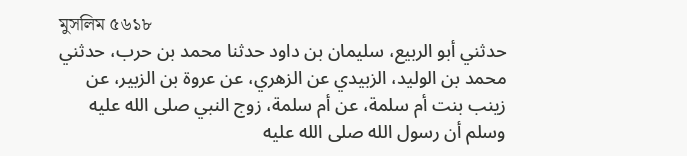মুসলিম ৫৬১৮
حدثني أبو الربيع، سليمان بن داود حدثنا محمد بن حرب، حدثني محمد بن الوليد، الزبيدي عن الزهري، عن عروة بن الزبير، عن زينب بنت أم سلمة، عن أم سلمة، زوج النبي صلى الله عليه وسلم أن رسول الله صلى الله عليه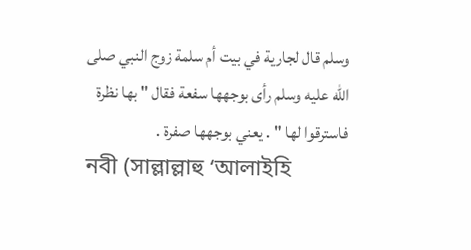وسلم قال لجارية في بيت أم سلمة زوج النبي صلى الله عليه وسلم رأى بوجهها سفعة فقال " بها نظرة فاسترقوا لها " . يعني بوجهها صفرة .
নবী (সাল্লাল্লাহু ‘আলাইহি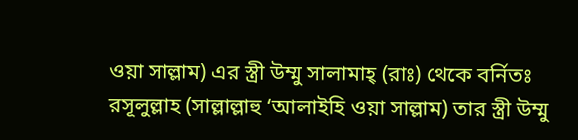ওয়া সাল্লাম) এর স্ত্রী উম্মু সালামাহ্ (রাঃ) থেকে বর্নিতঃ
রসূলুল্লাহ (সাল্লাল্লাহু ‘আলাইহি ওয়া সাল্লাম) তার স্ত্রী উম্মু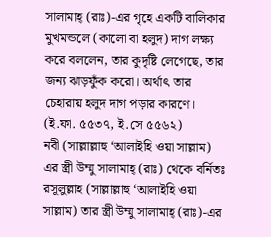সালামাহ্ (রাঃ)-এর গৃহে একটি বালিকার মুখমন্ডলে (কালো বা হলুদ) দাগ লক্ষ্য করে বললেন, তার কুদৃষ্টি লেগেছে, তার জন্য ঝাড়ফুঁক করো। অর্থাৎ তার চেহারায় হলুদ দাগ পড়ার কারণে। (ই.ফা. ৫৫৩৭, ই.সে ৫৫৬২)
নবী (সাল্লাল্লাহু ‘আলাইহি ওয়া সাল্লাম) এর স্ত্রী উম্মু সালামাহ্ (রাঃ) থেকে বর্নিতঃ
রসূলুল্লাহ (সাল্লাল্লাহু ‘আলাইহি ওয়া সাল্লাম) তার স্ত্রী উম্মু সালামাহ্ (রাঃ)-এর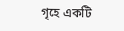গৃহে একটি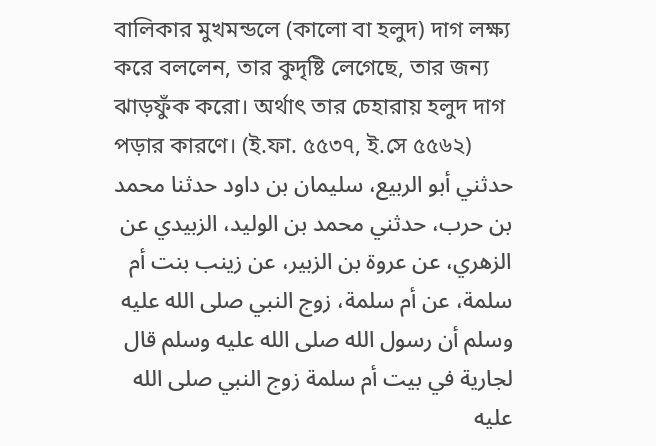বালিকার মুখমন্ডলে (কালো বা হলুদ) দাগ লক্ষ্য করে বললেন, তার কুদৃষ্টি লেগেছে, তার জন্য ঝাড়ফুঁক করো। অর্থাৎ তার চেহারায় হলুদ দাগ পড়ার কারণে। (ই.ফা. ৫৫৩৭, ই.সে ৫৫৬২)
حدثني أبو الربيع، سليمان بن داود حدثنا محمد بن حرب، حدثني محمد بن الوليد، الزبيدي عن الزهري، عن عروة بن الزبير، عن زينب بنت أم سلمة، عن أم سلمة، زوج النبي صلى الله عليه وسلم أن رسول الله صلى الله عليه وسلم قال لجارية في بيت أم سلمة زوج النبي صلى الله عليه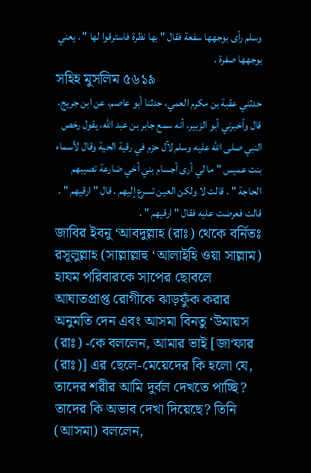وسلم رأى بوجهها سفعة فقال " بها نظرة فاسترقوا لها " . يعني بوجهها صفرة .
সহিহ মুসলিম ৫৬১৯
حدثني عقبة بن مكرم العمي، حدثنا أبو عاصم، عن ابن جريج، قال وأخبرني أبو الزبير، أنه سمع جابر بن عبد الله، يقول رخص النبي صلى الله عليه وسلم لآل حزم في رقية الحية وقال لأسماء بنت عميس " ما لي أرى أجسام بني أخي ضارعة تصيبهم الحاجة " . قالت لا ولكن العين تسرع إليهم . قال " ارقيهم " . قالت فعرضت عليه فقال " ارقيهم " .
জাবির ইবনু ‘আবদুল্লাহ (রাঃ) থেকে বর্নিতঃ
রসূলুল্লাহ (সাল্লাল্লাহু ‘আলাইহি ওয়া সাল্লাম) হাযম পরিবারকে সাপের ছোবলে আঘাতপ্রাপ্ত রোগীকে ঝাড়ফুঁক করার অনুমতি দেন এবং আসমা বিনতু ‘উমায়স (রাঃ) -কে বললেন, আমার ভাই [জা‘ফার (রাঃ)] এর ছেলে-মেয়েদের কি হলো যে, তাদের শরীর আমি দুর্বল দেখতে পাচ্ছি? তাদের কি অভাব দেখা দিয়েছে? তিনি (আসমা) বললেন,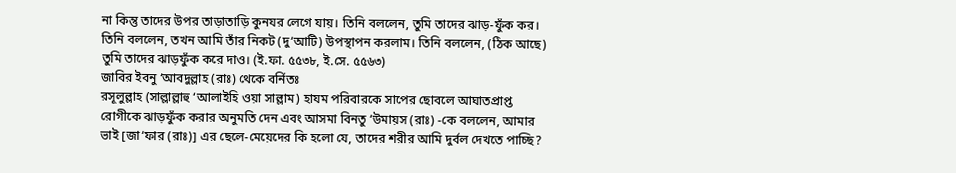না কিন্তু তাদের উপর তাড়াতাড়ি কুনযর লেগে যায়। তিনি বললেন, তুমি তাদের ঝাড়-ফুঁক কর। তিনি বললেন, তখন আমি তাঁর নিকট (দু‘আটি) উপস্থাপন করলাম। তিনি বললেন, (ঠিক আছে) তুমি তাদের ঝাড়ফুঁক করে দাও। (ই.ফা. ৫৫৩৮, ই.সে. ৫৫৬৩)
জাবির ইবনু ‘আবদুল্লাহ (রাঃ) থেকে বর্নিতঃ
রসূলুল্লাহ (সাল্লাল্লাহু ‘আলাইহি ওয়া সাল্লাম) হাযম পরিবারকে সাপের ছোবলে আঘাতপ্রাপ্ত রোগীকে ঝাড়ফুঁক করার অনুমতি দেন এবং আসমা বিনতু ‘উমায়স (রাঃ) -কে বললেন, আমার ভাই [জা‘ফার (রাঃ)] এর ছেলে-মেয়েদের কি হলো যে, তাদের শরীর আমি দুর্বল দেখতে পাচ্ছি?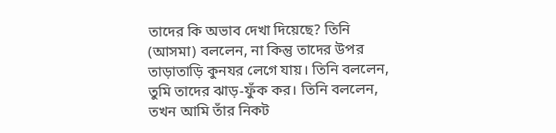তাদের কি অভাব দেখা দিয়েছে? তিনি (আসমা) বললেন, না কিন্তু তাদের উপর তাড়াতাড়ি কুনযর লেগে যায়। তিনি বললেন, তুমি তাদের ঝাড়-ফুঁক কর। তিনি বললেন, তখন আমি তাঁর নিকট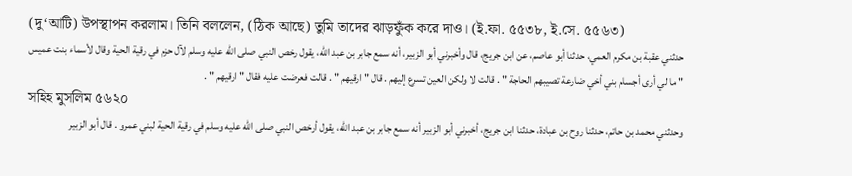(দু‘আটি) উপস্থাপন করলাম। তিনি বললেন, (ঠিক আছে) তুমি তাদের ঝাড়ফুঁক করে দাও। (ই.ফা. ৫৫৩৮, ই.সে. ৫৫৬৩)
حدثني عقبة بن مكرم العمي، حدثنا أبو عاصم، عن ابن جريج، قال وأخبرني أبو الزبير، أنه سمع جابر بن عبد الله، يقول رخص النبي صلى الله عليه وسلم لآل حزم في رقية الحية وقال لأسماء بنت عميس " ما لي أرى أجسام بني أخي ضارعة تصيبهم الحاجة " . قالت لا ولكن العين تسرع إليهم . قال " ارقيهم " . قالت فعرضت عليه فقال " ارقيهم " .
সহিহ মুসলিম ৫৬২০
وحدثني محمد بن حاتم، حدثنا روح بن عبادة، حدثنا ابن جريج، أخبرني أبو الزبير أنه سمع جابر بن عبد الله، يقول أرخص النبي صلى الله عليه وسلم في رقية الحية لبني عمرو . قال أبو الزبير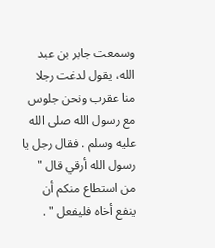وسمعت جابر بن عبد الله، يقول لدغت رجلا منا عقرب ونحن جلوس مع رسول الله صلى الله عليه وسلم . فقال رجل يا رسول الله أرقي قال " من استطاع منكم أن ينفع أخاه فليفعل " .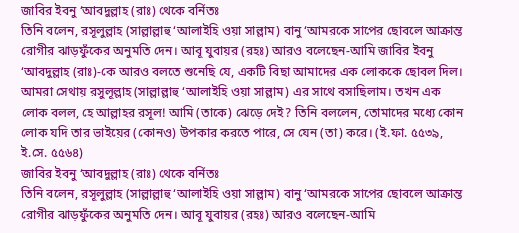জাবির ইবনু ‘আবদুল্লাহ (রাঃ) থেকে বর্নিতঃ
তিনি বলেন, রসূলুল্লাহ (সাল্লাল্লাহু ‘আলাইহি ওয়া সাল্লাম) বানু ‘আমরকে সাপের ছোবলে আক্রান্ত রোগীর ঝাড়ফুঁকের অনুমতি দেন। আবূ যুবায়র (রহঃ) আরও বলেছেন-আমি জাবির ইবনু ‘আবদুল্লাহ (রাঃ)-কে আরও বলতে শুনেছি যে, একটি বিছা আমাদের এক লোককে ছোবল দিল। আমরা সেথায় রসুলূল্লাহ (সাল্লাল্লাহু ‘আলাইহি ওয়া সাল্লাম) এর সাথে বসাছিলাম। তখন এক লোক বলল, হে আল্লাহর রসূল! আমি (তাকে) ঝেড়ে দেই? তিনি বললেন, তোমাদের মধ্যে কোন লোক যদি তার ভাইয়ের (কোনও) উপকার করতে পারে, সে যেন (তা) করে। (ই.ফা. ৫৫৩৯, ই.সে. ৫৫৬৪)
জাবির ইবনু ‘আবদুল্লাহ (রাঃ) থেকে বর্নিতঃ
তিনি বলেন, রসূলুল্লাহ (সাল্লাল্লাহু ‘আলাইহি ওয়া সাল্লাম) বানু ‘আমরকে সাপের ছোবলে আক্রান্ত রোগীর ঝাড়ফুঁকের অনুমতি দেন। আবূ যুবায়র (রহঃ) আরও বলেছেন-আমি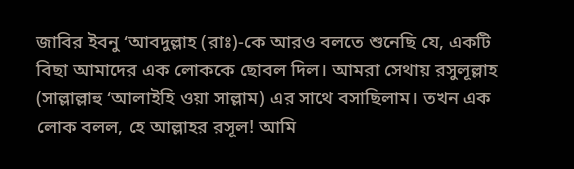জাবির ইবনু ‘আবদুল্লাহ (রাঃ)-কে আরও বলতে শুনেছি যে, একটি বিছা আমাদের এক লোককে ছোবল দিল। আমরা সেথায় রসুলূল্লাহ (সাল্লাল্লাহু ‘আলাইহি ওয়া সাল্লাম) এর সাথে বসাছিলাম। তখন এক লোক বলল, হে আল্লাহর রসূল! আমি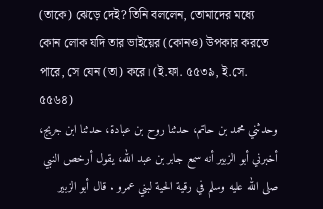(তাকে) ঝেড়ে দেই? তিনি বললেন, তোমাদের মধ্যে কোন লোক যদি তার ভাইয়ের (কোনও) উপকার করতে পারে, সে যেন (তা) করে। (ই.ফা. ৫৫৩৯, ই.সে. ৫৫৬৪)
وحدثني محمد بن حاتم، حدثنا روح بن عبادة، حدثنا ابن جريج، أخبرني أبو الزبير أنه سمع جابر بن عبد الله، يقول أرخص النبي صلى الله عليه وسلم في رقية الحية لبني عمرو . قال أبو الزبير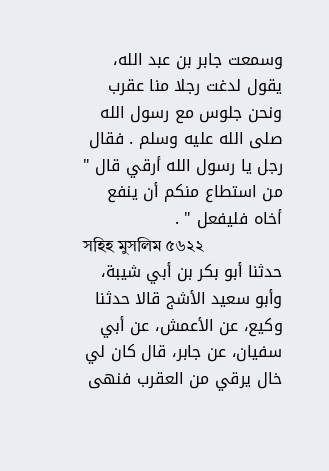وسمعت جابر بن عبد الله، يقول لدغت رجلا منا عقرب ونحن جلوس مع رسول الله صلى الله عليه وسلم . فقال رجل يا رسول الله أرقي قال " من استطاع منكم أن ينفع أخاه فليفعل " .
সহিহ মুসলিম ৫৬২২
حدثنا أبو بكر بن أبي شيبة، وأبو سعيد الأشج قالا حدثنا وكيع، عن الأعمش، عن أبي سفيان، عن جابر، قال كان لي خال يرقي من العقرب فنهى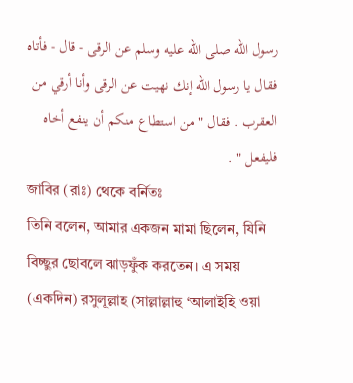رسول الله صلى الله عليه وسلم عن الرقى - قال - فأتاه فقال يا رسول الله إنك نهيت عن الرقى وأنا أرقي من العقرب . فقال " من استطاع منكم أن ينفع أخاه فليفعل " .
জাবির (রাঃ) থেকে বর্নিতঃ
তিনি বলেন, আমার একজন মামা ছিলেন, যিনি বিচ্ছুর ছোবলে ঝাড়ফুঁক করতেন। এ সময় (একদিন) রসুলূল্লাহ (সাল্লাল্লাহু ‘আলাইহি ওয়া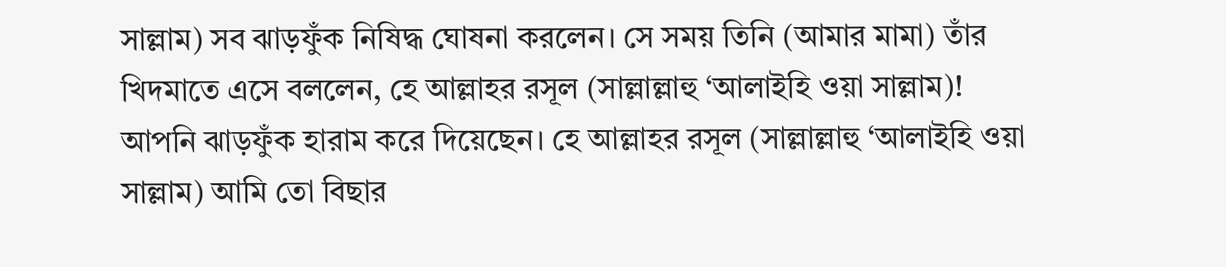সাল্লাম) সব ঝাড়ফুঁক নিষিদ্ধ ঘোষনা করলেন। সে সময় তিনি (আমার মামা) তাঁর খিদমাতে এসে বললেন, হে আল্লাহর রসূল (সাল্লাল্লাহু ‘আলাইহি ওয়া সাল্লাম)! আপনি ঝাড়ফুঁক হারাম করে দিয়েছেন। হে আল্লাহর রসূল (সাল্লাল্লাহু ‘আলাইহি ওয়া সাল্লাম) আমি তো বিছার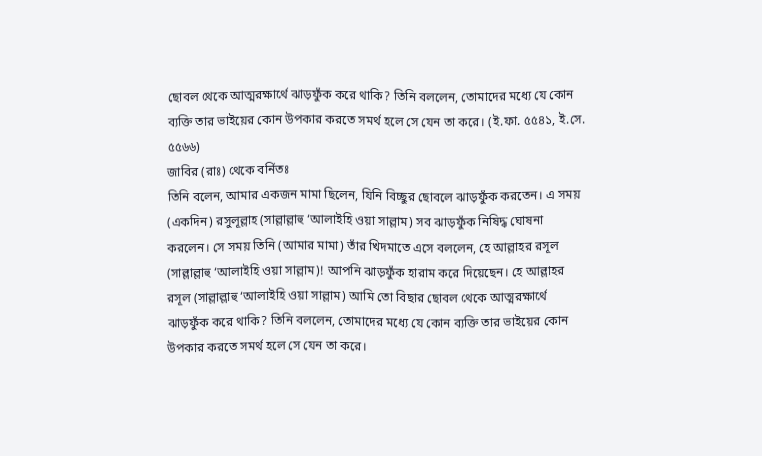ছোবল থেকে আত্মরক্ষার্থে ঝাড়ফুঁক করে থাকি? তিনি বললেন, তোমাদের মধ্যে যে কোন ব্যক্তি তার ভাইয়ের কোন উপকার করতে সমর্থ হলে সে যেন তা করে। (ই.ফা. ৫৫৪১, ই.সে. ৫৫৬৬)
জাবির (রাঃ) থেকে বর্নিতঃ
তিনি বলেন, আমার একজন মামা ছিলেন, যিনি বিচ্ছুর ছোবলে ঝাড়ফুঁক করতেন। এ সময় (একদিন) রসুলূল্লাহ (সাল্লাল্লাহু ‘আলাইহি ওয়া সাল্লাম) সব ঝাড়ফুঁক নিষিদ্ধ ঘোষনা করলেন। সে সময় তিনি (আমার মামা) তাঁর খিদমাতে এসে বললেন, হে আল্লাহর রসূল (সাল্লাল্লাহু ‘আলাইহি ওয়া সাল্লাম)! আপনি ঝাড়ফুঁক হারাম করে দিয়েছেন। হে আল্লাহর রসূল (সাল্লাল্লাহু ‘আলাইহি ওয়া সাল্লাম) আমি তো বিছার ছোবল থেকে আত্মরক্ষার্থে ঝাড়ফুঁক করে থাকি? তিনি বললেন, তোমাদের মধ্যে যে কোন ব্যক্তি তার ভাইয়ের কোন উপকার করতে সমর্থ হলে সে যেন তা করে।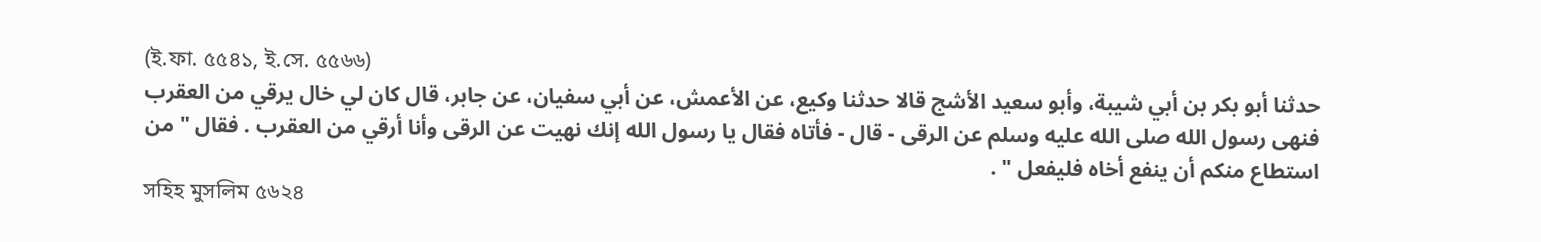(ই.ফা. ৫৫৪১, ই.সে. ৫৫৬৬)
حدثنا أبو بكر بن أبي شيبة، وأبو سعيد الأشج قالا حدثنا وكيع، عن الأعمش، عن أبي سفيان، عن جابر، قال كان لي خال يرقي من العقرب فنهى رسول الله صلى الله عليه وسلم عن الرقى - قال - فأتاه فقال يا رسول الله إنك نهيت عن الرقى وأنا أرقي من العقرب . فقال " من استطاع منكم أن ينفع أخاه فليفعل " .
সহিহ মুসলিম ৫৬২৪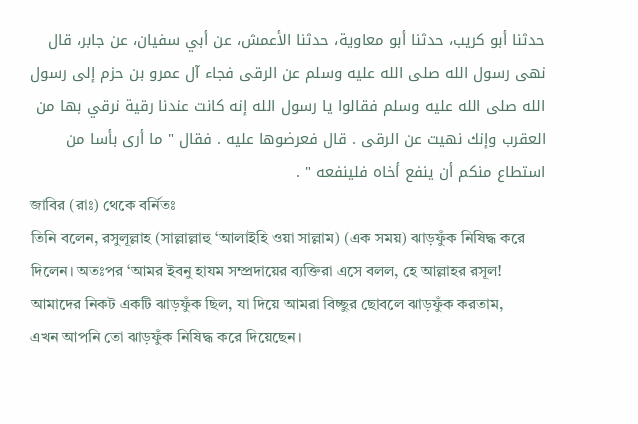حدثنا أبو كريب، حدثنا أبو معاوية، حدثنا الأعمش، عن أبي سفيان، عن جابر، قال نهى رسول الله صلى الله عليه وسلم عن الرقى فجاء آل عمرو بن حزم إلى رسول الله صلى الله عليه وسلم فقالوا يا رسول الله إنه كانت عندنا رقية نرقي بها من العقرب وإنك نهيت عن الرقى . قال فعرضوها عليه . فقال " ما أرى بأسا من استطاع منكم أن ينفع أخاه فلينفعه " .
জাবির (রাঃ) থেকে বর্নিতঃ
তিনি বলেন, রসুলূল্লাহ (সাল্লাল্লাহু ‘আলাইহি ওয়া সাল্লাম) (এক সময়) ঝাড়ফুঁক নিষিদ্ধ করে দিলেন। অতঃপর ‘আমর ইবনু হাযম সম্প্রদায়ের ব্যক্তিরা এসে বলল, হে আল্লাহর রসূল! আমাদের নিকট একটি ঝাড়ফুঁক ছিল, যা দিয়ে আমরা বিচ্ছুর ছোবলে ঝাড়ফুঁক করতাম, এখন আপনি তো ঝাড়ফুঁক নিষিদ্ধ করে দিয়েছেন।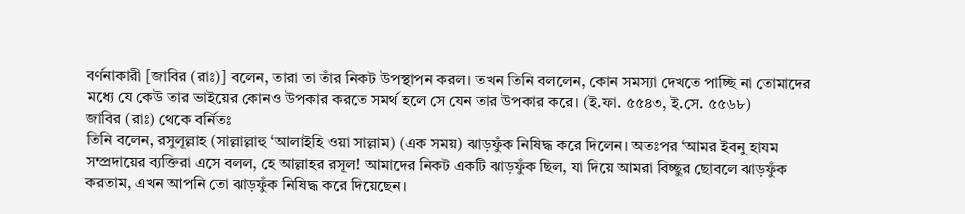বর্ণনাকারী [জাবির (রাঃ)] বলেন, তারা তা তাঁর নিকট উপস্থাপন করল। তখন তিনি বললেন, কোন সমস্যা দেখতে পাচ্ছি না তোমাদের মধ্যে যে কেউ তার ভাইয়ের কোনও উপকার করতে সমর্থ হলে সে যেন তার উপকার করে। (ই.ফা. ৫৫৪৩, ই.সে. ৫৫৬৮)
জাবির (রাঃ) থেকে বর্নিতঃ
তিনি বলেন, রসুলূল্লাহ (সাল্লাল্লাহু ‘আলাইহি ওয়া সাল্লাম) (এক সময়) ঝাড়ফুঁক নিষিদ্ধ করে দিলেন। অতঃপর ‘আমর ইবনু হাযম সম্প্রদায়ের ব্যক্তিরা এসে বলল, হে আল্লাহর রসূল! আমাদের নিকট একটি ঝাড়ফুঁক ছিল, যা দিয়ে আমরা বিচ্ছুর ছোবলে ঝাড়ফুঁক করতাম, এখন আপনি তো ঝাড়ফুঁক নিষিদ্ধ করে দিয়েছেন।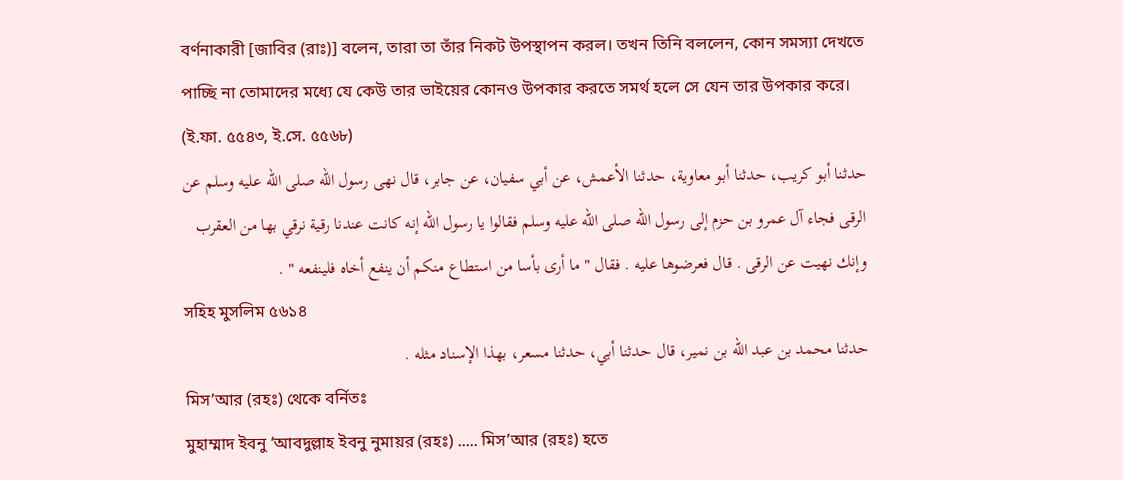বর্ণনাকারী [জাবির (রাঃ)] বলেন, তারা তা তাঁর নিকট উপস্থাপন করল। তখন তিনি বললেন, কোন সমস্যা দেখতে পাচ্ছি না তোমাদের মধ্যে যে কেউ তার ভাইয়ের কোনও উপকার করতে সমর্থ হলে সে যেন তার উপকার করে। (ই.ফা. ৫৫৪৩, ই.সে. ৫৫৬৮)
حدثنا أبو كريب، حدثنا أبو معاوية، حدثنا الأعمش، عن أبي سفيان، عن جابر، قال نهى رسول الله صلى الله عليه وسلم عن الرقى فجاء آل عمرو بن حزم إلى رسول الله صلى الله عليه وسلم فقالوا يا رسول الله إنه كانت عندنا رقية نرقي بها من العقرب وإنك نهيت عن الرقى . قال فعرضوها عليه . فقال " ما أرى بأسا من استطاع منكم أن ينفع أخاه فلينفعه " .
সহিহ মুসলিম ৫৬১৪
حدثنا محمد بن عبد الله بن نمير، قال حدثنا أبي، حدثنا مسعر، بهذا الإسناد مثله .
মিস’আর (রহঃ) থেকে বর্নিতঃ
মুহাম্মাদ ইবনু ‘আবদুল্লাহ ইবনু নুমায়র (রহঃ) ..... মিস’আর (রহঃ) হতে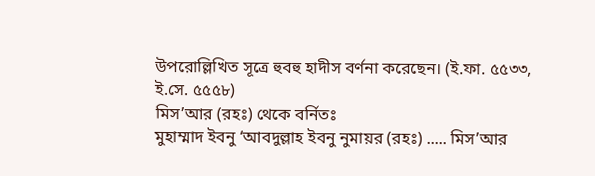উপরোল্লিখিত সূত্রে হুবহু হাদীস বর্ণনা করেছেন। (ই.ফা. ৫৫৩৩, ই.সে. ৫৫৫৮)
মিস’আর (রহঃ) থেকে বর্নিতঃ
মুহাম্মাদ ইবনু ‘আবদুল্লাহ ইবনু নুমায়র (রহঃ) ..... মিস’আর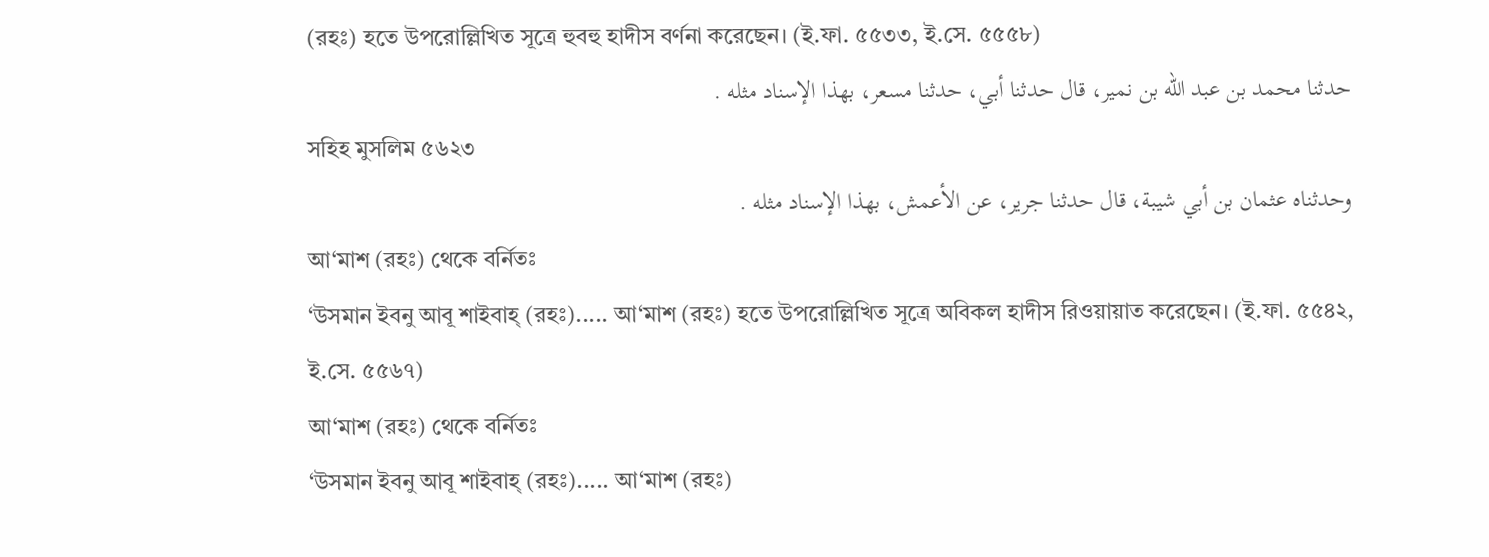(রহঃ) হতে উপরোল্লিখিত সূত্রে হুবহু হাদীস বর্ণনা করেছেন। (ই.ফা. ৫৫৩৩, ই.সে. ৫৫৫৮)
حدثنا محمد بن عبد الله بن نمير، قال حدثنا أبي، حدثنا مسعر، بهذا الإسناد مثله .
সহিহ মুসলিম ৫৬২৩
وحدثناه عثمان بن أبي شيبة، قال حدثنا جرير، عن الأعمش، بهذا الإسناد مثله .
আ‘মাশ (রহঃ) থেকে বর্নিতঃ
‘উসমান ইবনু আবূ শাইবাহ্ (রহঃ)..... আ‘মাশ (রহঃ) হতে উপরোল্লিখিত সূত্রে অবিকল হাদীস রিওয়ায়াত করেছেন। (ই.ফা. ৫৫৪২, ই.সে. ৫৫৬৭)
আ‘মাশ (রহঃ) থেকে বর্নিতঃ
‘উসমান ইবনু আবূ শাইবাহ্ (রহঃ)..... আ‘মাশ (রহঃ)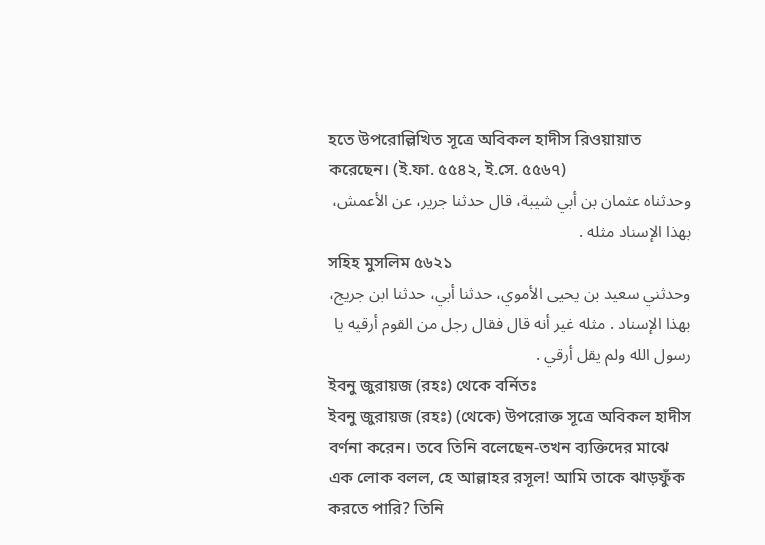হতে উপরোল্লিখিত সূত্রে অবিকল হাদীস রিওয়ায়াত করেছেন। (ই.ফা. ৫৫৪২, ই.সে. ৫৫৬৭)
وحدثناه عثمان بن أبي شيبة، قال حدثنا جرير، عن الأعمش، بهذا الإسناد مثله .
সহিহ মুসলিম ৫৬২১
وحدثني سعيد بن يحيى الأموي، حدثنا أبي، حدثنا ابن جريج، بهذا الإسناد . مثله غير أنه قال فقال رجل من القوم أرقيه يا رسول الله ولم يقل أرقي .
ইবনু জুরায়জ (রহঃ) থেকে বর্নিতঃ
ইবনু জুরায়জ (রহঃ) (থেকে) উপরোক্ত সূত্রে অবিকল হাদীস বর্ণনা করেন। তবে তিনি বলেছেন-তখন ব্যক্তিদের মাঝে এক লোক বলল, হে আল্লাহর রসূল! আমি তাকে ঝাড়ফুঁক করতে পারি? তিনি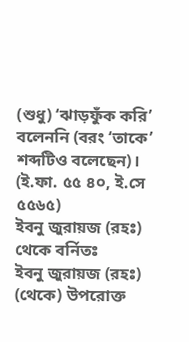(শুধু) ‘ঝাড়ফুঁক করি’ বলেননি (বরং ‘তাকে’ শব্দটিও বলেছেন)। (ই.ফা. ৫৫ ৪০, ই.সে ৫৫৬৫)
ইবনু জুরায়জ (রহঃ) থেকে বর্নিতঃ
ইবনু জুরায়জ (রহঃ) (থেকে) উপরোক্ত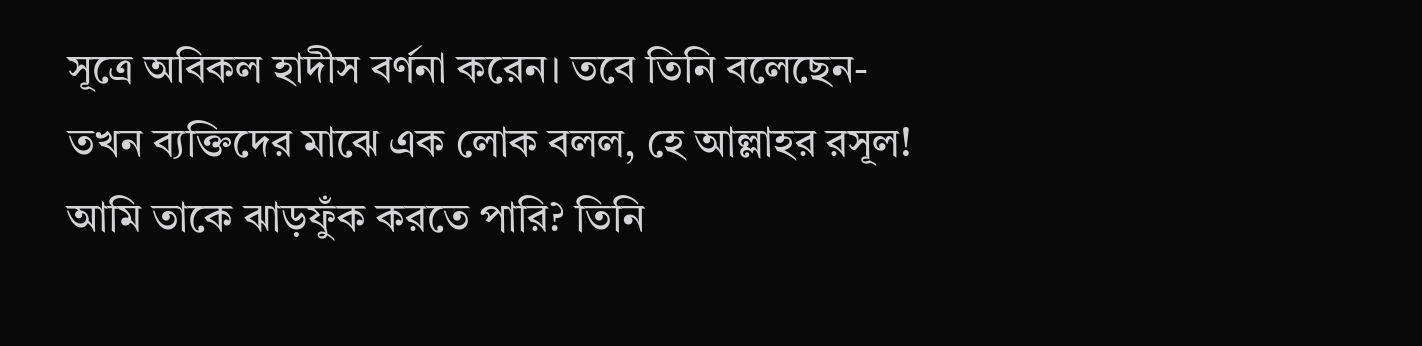সূত্রে অবিকল হাদীস বর্ণনা করেন। তবে তিনি বলেছেন-তখন ব্যক্তিদের মাঝে এক লোক বলল, হে আল্লাহর রসূল! আমি তাকে ঝাড়ফুঁক করতে পারি? তিনি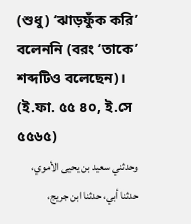(শুধু) ‘ঝাড়ফুঁক করি’ বলেননি (বরং ‘তাকে’ শব্দটিও বলেছেন)। (ই.ফা. ৫৫ ৪০, ই.সে ৫৫৬৫)
وحدثني سعيد بن يحيى الأموي، حدثنا أبي، حدثنا ابن جريج،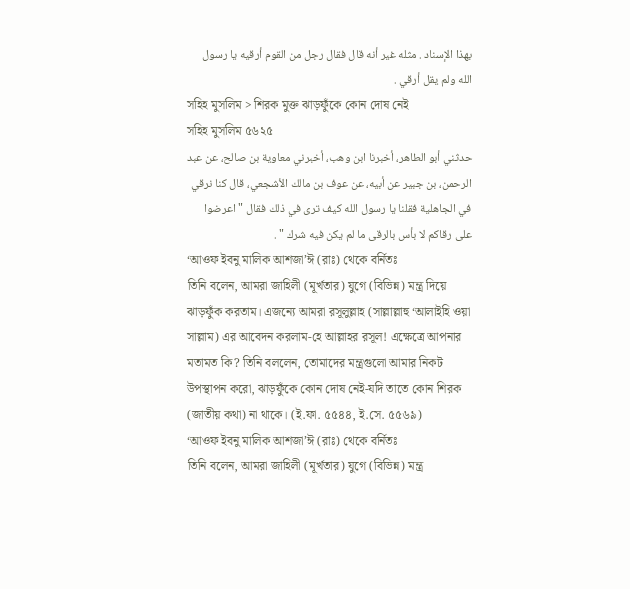بهذا الإسناد . مثله غير أنه قال فقال رجل من القوم أرقيه يا رسول الله ولم يقل أرقي .
সহিহ মুসলিম > শিরক মুক্ত ঝাড়ফুঁকে কোন দোষ নেই
সহিহ মুসলিম ৫৬২৫
حدثني أبو الطاهر، أخبرنا ابن وهب، أخبرني معاوية بن صالح، عن عبد الرحمن، بن جبير عن أبيه، عن عوف بن مالك الأشجعي، قال كنا نرقي في الجاهلية فقلنا يا رسول الله كيف ترى في ذلك فقال " اعرضوا على رقاكم لا بأس بالرقى ما لم يكن فيه شرك " .
‘আওফ ইবনু মালিক আশজা’ঈ (রাঃ) থেকে বর্নিতঃ
তিনি বলেন, আমরা জাহিলী (মূর্খতার) যুগে (বিভিন্ন) মন্ত্র দিয়ে ঝাড়ফুঁক করতাম। এজন্যে আমরা রসূলুল্লাহ (সাল্লাল্লাহু ‘আলাইহি ওয়া সাল্লাম) এর আবেদন করলাম-হে আল্লাহর রসূল! এক্ষেত্রে আপনার মতামত কি? তিনি বললেন, তোমাদের মন্ত্রগুলো আমার নিকট উপস্থাপন করো, ঝাড়ফুঁকে কোন দোষ নেই-যদি তাতে কোন শিরক (জাতীয় কথা) না থাকে। (ই.ফা. ৫৫৪৪, ই.সে. ৫৫৬৯)
‘আওফ ইবনু মালিক আশজা’ঈ (রাঃ) থেকে বর্নিতঃ
তিনি বলেন, আমরা জাহিলী (মূর্খতার) যুগে (বিভিন্ন) মন্ত্র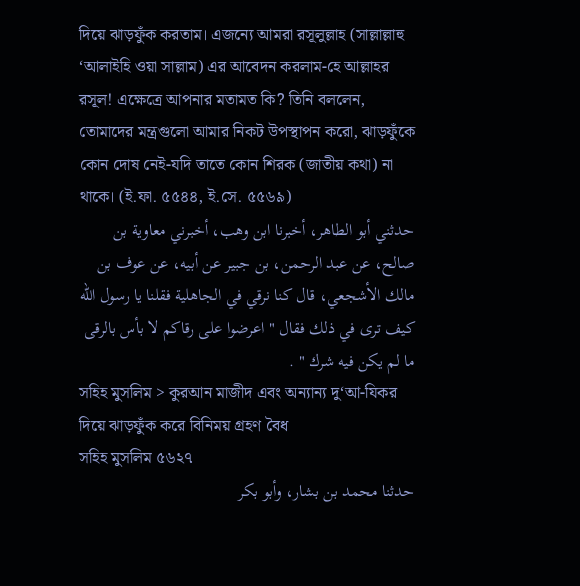দিয়ে ঝাড়ফুঁক করতাম। এজন্যে আমরা রসূলুল্লাহ (সাল্লাল্লাহু ‘আলাইহি ওয়া সাল্লাম) এর আবেদন করলাম-হে আল্লাহর রসূল! এক্ষেত্রে আপনার মতামত কি? তিনি বললেন, তোমাদের মন্ত্রগুলো আমার নিকট উপস্থাপন করো, ঝাড়ফুঁকে কোন দোষ নেই-যদি তাতে কোন শিরক (জাতীয় কথা) না থাকে। (ই.ফা. ৫৫৪৪, ই.সে. ৫৫৬৯)
حدثني أبو الطاهر، أخبرنا ابن وهب، أخبرني معاوية بن صالح، عن عبد الرحمن، بن جبير عن أبيه، عن عوف بن مالك الأشجعي، قال كنا نرقي في الجاهلية فقلنا يا رسول الله كيف ترى في ذلك فقال " اعرضوا على رقاكم لا بأس بالرقى ما لم يكن فيه شرك " .
সহিহ মুসলিম > কুরআন মাজীদ এবং অন্যান্য দু‘আ-যিকর দিয়ে ঝাড়ফুঁক করে বিনিময় গ্রহণ বৈধ
সহিহ মুসলিম ৫৬২৭
حدثنا محمد بن بشار، وأبو بكر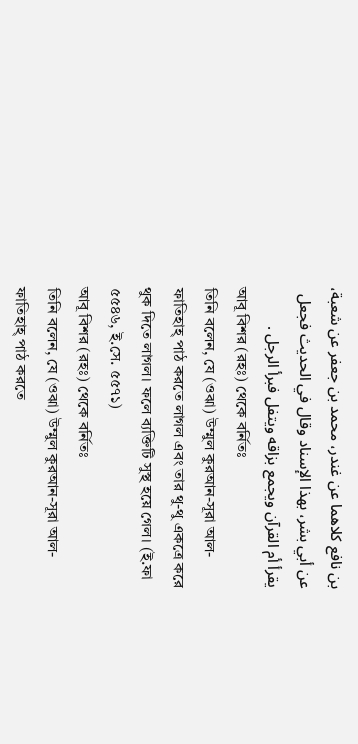بن نافع كلاهما عن غندر، محمد بن جعفر عن شعبة، عن أبي بشر، بهذا الإسناد وقال في الحديث فجعل يقرأ أم القرآن ويجمع بزاقه ويتفل فبرأ الرجل .
আবূ বিশর (রহঃ) থেকে বর্নিতঃ
তিনি বলেন, যে (ওঝা) উম্মুল কুরআন-সূরা আল-ফাতিহাহ্ পাঠ করতে লাগল এবং তার থু-থু একত্রে করে থুক দিতে লাগল। ফলে ব্যক্তিটি সুস্থ হয়ে গেল। (ই.ফা ৫৫৪৬, ই.সে. ৫৫৭১)
আবূ বিশর (রহঃ) থেকে বর্নিতঃ
তিনি বলেন, যে (ওঝা) উম্মুল কুরআন-সূরা আল-ফাতিহাহ্ পাঠ করতে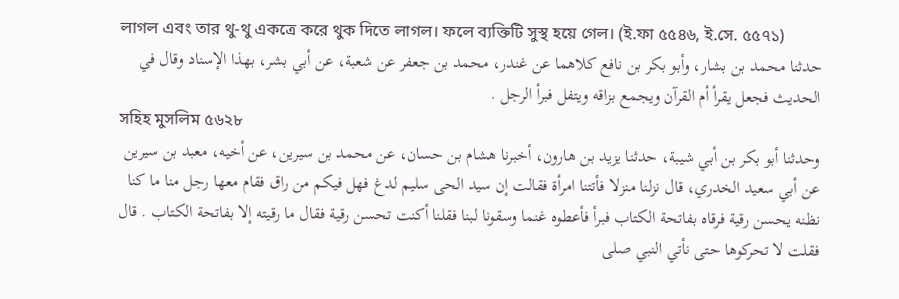লাগল এবং তার থু-থু একত্রে করে থুক দিতে লাগল। ফলে ব্যক্তিটি সুস্থ হয়ে গেল। (ই.ফা ৫৫৪৬, ই.সে. ৫৫৭১)
حدثنا محمد بن بشار، وأبو بكر بن نافع كلاهما عن غندر، محمد بن جعفر عن شعبة، عن أبي بشر، بهذا الإسناد وقال في الحديث فجعل يقرأ أم القرآن ويجمع بزاقه ويتفل فبرأ الرجل .
সহিহ মুসলিম ৫৬২৮
وحدثنا أبو بكر بن أبي شيبة، حدثنا يزيد بن هارون، أخبرنا هشام بن حسان، عن محمد بن سيرين، عن أخيه، معبد بن سيرين عن أبي سعيد الخدري، قال نزلنا منزلا فأتتنا امرأة فقالت إن سيد الحى سليم لدغ فهل فيكم من راق فقام معها رجل منا ما كنا نظنه يحسن رقية فرقاه بفاتحة الكتاب فبرأ فأعطوه غنما وسقونا لبنا فقلنا أكنت تحسن رقية فقال ما رقيته إلا بفاتحة الكتاب . قال فقلت لا تحركوها حتى نأتي النبي صلى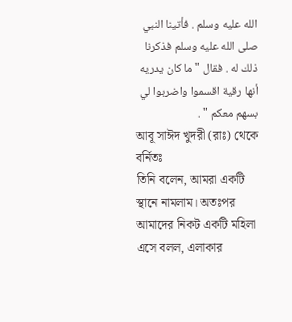الله عليه وسلم . فأتينا النبي صلى الله عليه وسلم فذكرنا ذلك له . فقال " ما كان يدريه أنها رقية اقسموا واضربوا لي بسهم معكم " .
আবূ সাঈদ খুদরী (রাঃ) থেকে বর্নিতঃ
তিনি বলেন, আমরা একটি স্থানে নামলাম। অতঃপর আমাদের নিকট একটি মহিলা এসে বলল, এলাকার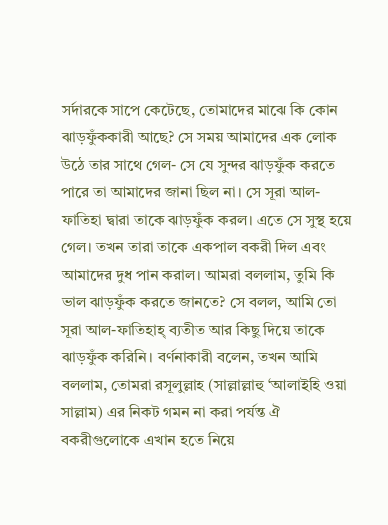সর্দারকে সাপে কেটেছে, তোমাদের মাঝে কি কোন ঝাড়ফুঁককারী আছে? সে সময় আমাদের এক লোক উঠে তার সাথে গেল- সে যে সুন্দর ঝাড়ফুঁক করতে পারে তা আমাদের জানা ছিল না। সে সূরা আল-ফাতিহা দ্বারা তাকে ঝাড়ফুঁক করল। এতে সে সুস্থ হয়ে গেল। তখন তারা তাকে একপাল বকরী দিল এবং আমাদের দুধ পান করাল। আমরা বললাম, তুমি কি ভাল ঝাড়ফুঁক করতে জানতে? সে বলল, আমি তো সূরা আল-ফাতিহাহ্ ব্যতীত আর কিছু দিয়ে তাকে ঝাড়ফুঁক করিনি। বর্ণনাকারী বলেন, তখন আমি বললাম, তোমরা রসূলুল্লাহ (সাল্লাল্লাহু ‘আলাইহি ওয়া সাল্লাম) এর নিকট গমন না করা পর্যন্ত ঐ বকরীগুলোকে এখান হতে নিয়ে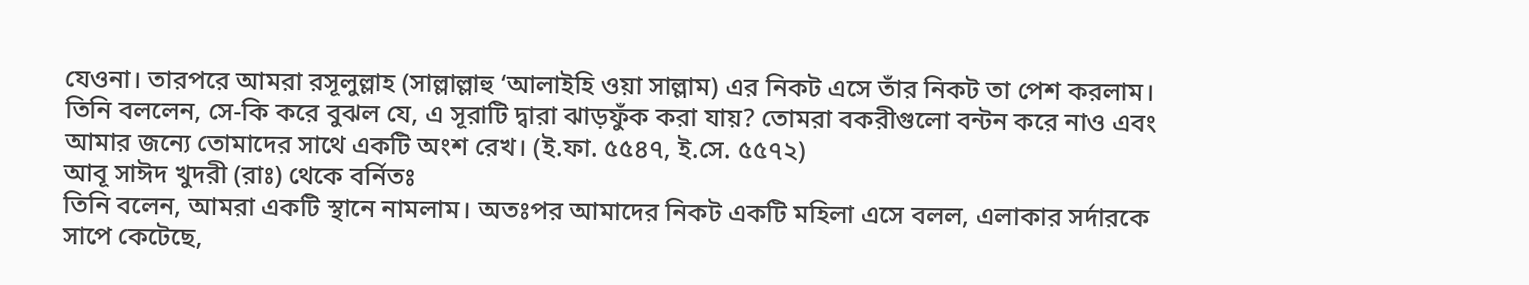যেওনা। তারপরে আমরা রসূলুল্লাহ (সাল্লাল্লাহু ‘আলাইহি ওয়া সাল্লাম) এর নিকট এসে তাঁর নিকট তা পেশ করলাম। তিনি বললেন, সে-কি করে বুঝল যে, এ সূরাটি দ্বারা ঝাড়ফুঁক করা যায়? তোমরা বকরীগুলো বন্টন করে নাও এবং আমার জন্যে তোমাদের সাথে একটি অংশ রেখ। (ই.ফা. ৫৫৪৭, ই.সে. ৫৫৭২)
আবূ সাঈদ খুদরী (রাঃ) থেকে বর্নিতঃ
তিনি বলেন, আমরা একটি স্থানে নামলাম। অতঃপর আমাদের নিকট একটি মহিলা এসে বলল, এলাকার সর্দারকে সাপে কেটেছে,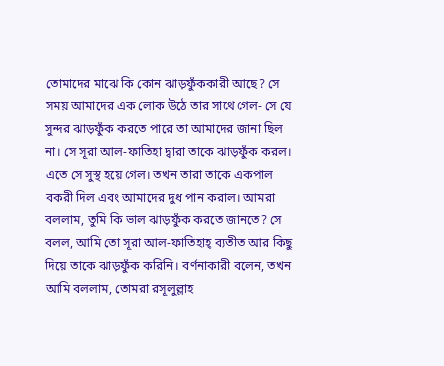তোমাদের মাঝে কি কোন ঝাড়ফুঁককারী আছে? সে সময় আমাদের এক লোক উঠে তার সাথে গেল- সে যে সুন্দর ঝাড়ফুঁক করতে পারে তা আমাদের জানা ছিল না। সে সূরা আল-ফাতিহা দ্বারা তাকে ঝাড়ফুঁক করল। এতে সে সুস্থ হয়ে গেল। তখন তারা তাকে একপাল বকরী দিল এবং আমাদের দুধ পান করাল। আমরা বললাম, তুমি কি ভাল ঝাড়ফুঁক করতে জানতে? সে বলল, আমি তো সূরা আল-ফাতিহাহ্ ব্যতীত আর কিছু দিয়ে তাকে ঝাড়ফুঁক করিনি। বর্ণনাকারী বলেন, তখন আমি বললাম, তোমরা রসূলুল্লাহ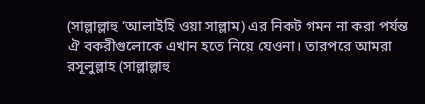(সাল্লাল্লাহু ‘আলাইহি ওয়া সাল্লাম) এর নিকট গমন না করা পর্যন্ত ঐ বকরীগুলোকে এখান হতে নিয়ে যেওনা। তারপরে আমরা রসূলুল্লাহ (সাল্লাল্লাহু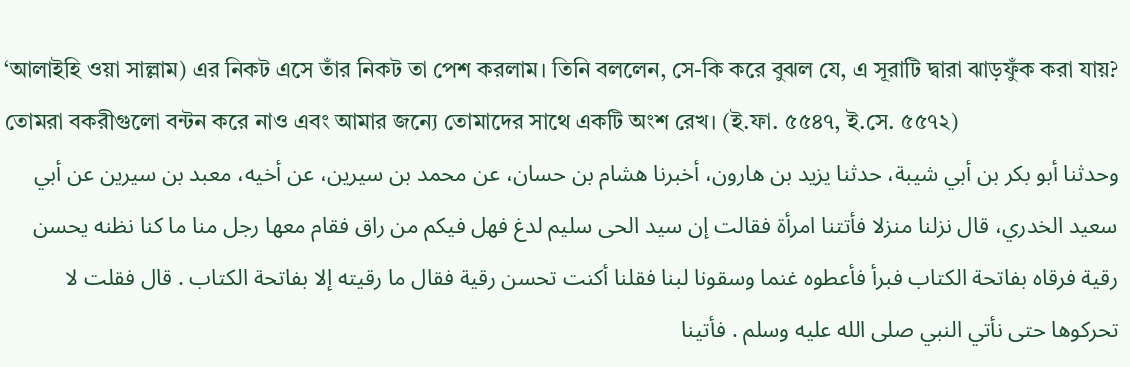‘আলাইহি ওয়া সাল্লাম) এর নিকট এসে তাঁর নিকট তা পেশ করলাম। তিনি বললেন, সে-কি করে বুঝল যে, এ সূরাটি দ্বারা ঝাড়ফুঁক করা যায়? তোমরা বকরীগুলো বন্টন করে নাও এবং আমার জন্যে তোমাদের সাথে একটি অংশ রেখ। (ই.ফা. ৫৫৪৭, ই.সে. ৫৫৭২)
وحدثنا أبو بكر بن أبي شيبة، حدثنا يزيد بن هارون، أخبرنا هشام بن حسان، عن محمد بن سيرين، عن أخيه، معبد بن سيرين عن أبي سعيد الخدري، قال نزلنا منزلا فأتتنا امرأة فقالت إن سيد الحى سليم لدغ فهل فيكم من راق فقام معها رجل منا ما كنا نظنه يحسن رقية فرقاه بفاتحة الكتاب فبرأ فأعطوه غنما وسقونا لبنا فقلنا أكنت تحسن رقية فقال ما رقيته إلا بفاتحة الكتاب . قال فقلت لا تحركوها حتى نأتي النبي صلى الله عليه وسلم . فأتينا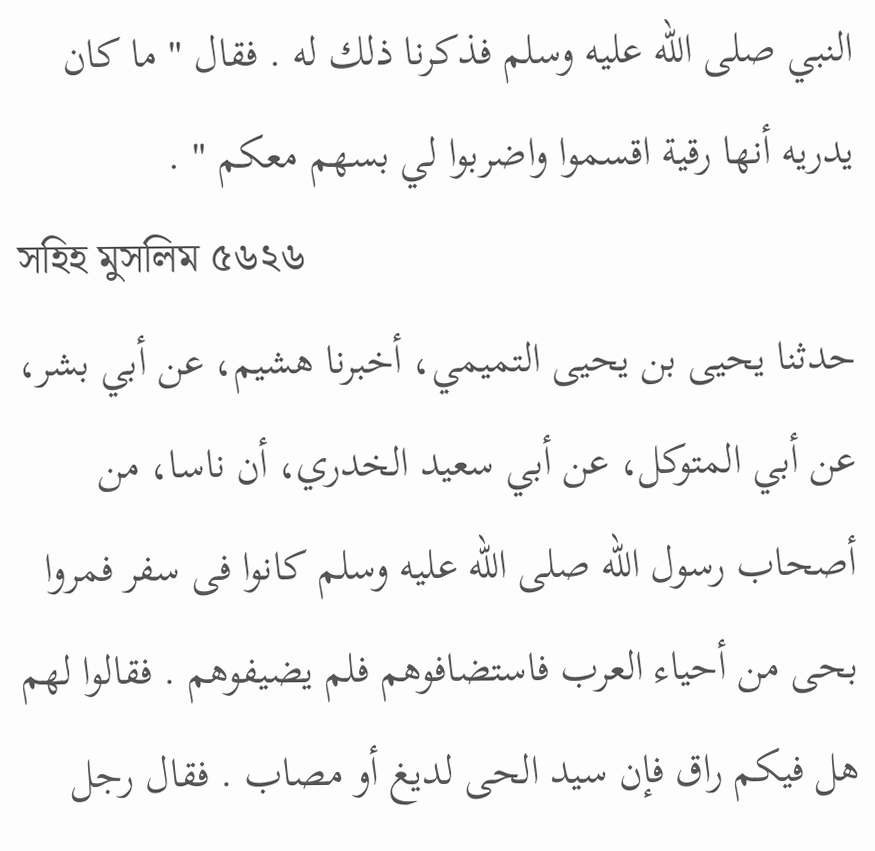النبي صلى الله عليه وسلم فذكرنا ذلك له . فقال " ما كان يدريه أنها رقية اقسموا واضربوا لي بسهم معكم " .
সহিহ মুসলিম ৫৬২৬
حدثنا يحيى بن يحيى التميمي، أخبرنا هشيم، عن أبي بشر، عن أبي المتوكل، عن أبي سعيد الخدري، أن ناسا، من أصحاب رسول الله صلى الله عليه وسلم كانوا فى سفر فمروا بحى من أحياء العرب فاستضافوهم فلم يضيفوهم . فقالوا لهم هل فيكم راق فإن سيد الحى لديغ أو مصاب . فقال رجل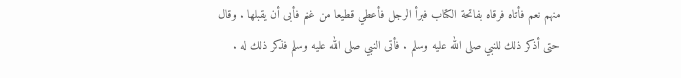منهم نعم فأتاه فرقاه بفاتحة الكتاب فبرأ الرجل فأعطي قطيعا من غنم فأبى أن يقبلها . وقال حتى أذكر ذلك للنبي صلى الله عليه وسلم . فأتى النبي صلى الله عليه وسلم فذكر ذلك له .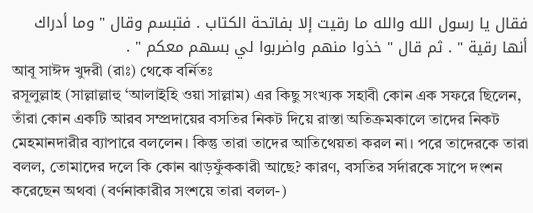فقال يا رسول الله والله ما رقيت إلا بفاتحة الكتاب . فتبسم وقال " وما أدراك أنها رقية " . ثم قال " خذوا منهم واضربوا لي بسهم معكم " .
আবূ সাঈদ খুদরী (রাঃ) থেকে বর্নিতঃ
রসূলুল্লাহ (সাল্লাল্লাহু ‘আলাইহি ওয়া সাল্লাম) এর কিছু সংখ্যক সহাবী কোন এক সফরে ছিলেন, তাঁরা কোন একটি আরব সম্প্রদায়ের বসতির নিকট দিয়ে রাস্তা অতিক্রমকালে তাদের নিকট মেহমানদারীর ব্যাপারে বললেন। কিন্তু তারা তাদের আতিথেয়তা করল না। পরে তাদেরকে তারা বলল, তোমাদের দলে কি কোন ঝাড়ফুঁককারী আছে? কারণ, বসতির সর্দারকে সাপে দংশন করেছেন অথবা (বর্ণনাকারীর সংশয়ে তারা বলল-)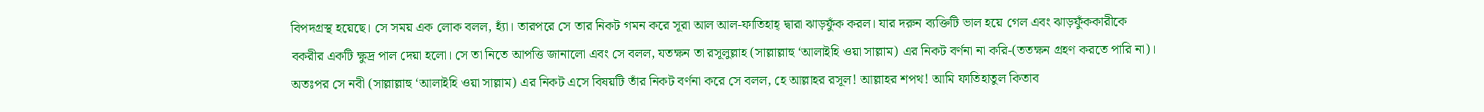বিপদগ্রস্থ হয়েছে। সে সময় এক লোক বলল, হ্যাঁ। তারপরে সে তার নিকট গমন করে সূরা আল আল-ফাতিহাহ্ দ্বারা ঝাড়ফুঁক করল। যার দরুন ব্যক্তিটি ভাল হয়ে গেল এবং ঝাড়ফুঁককারীকে বকরীর একটি ক্ষুদ্র পাল দেয়া হলো। সে তা নিতে আপত্তি জানালো এবং সে বলল, যতক্ষন তা রসূলুল্লাহ (সাল্লাল্লাহু ‘আলাইহি ওয়া সাল্লাম) এর নিকট বর্ণনা না করি-(ততক্ষন গ্রহণ করতে পারি না)। অতঃপর সে নবী (সাল্লাল্লাহু ‘আলাইহি ওয়া সাল্লাম) এর নিকট এসে বিষয়টি তাঁর নিকট বর্ণনা করে সে বলল, হে আল্লাহর রসূল! আল্লাহর শপথ! আমি ফাতিহাতুল কিতাব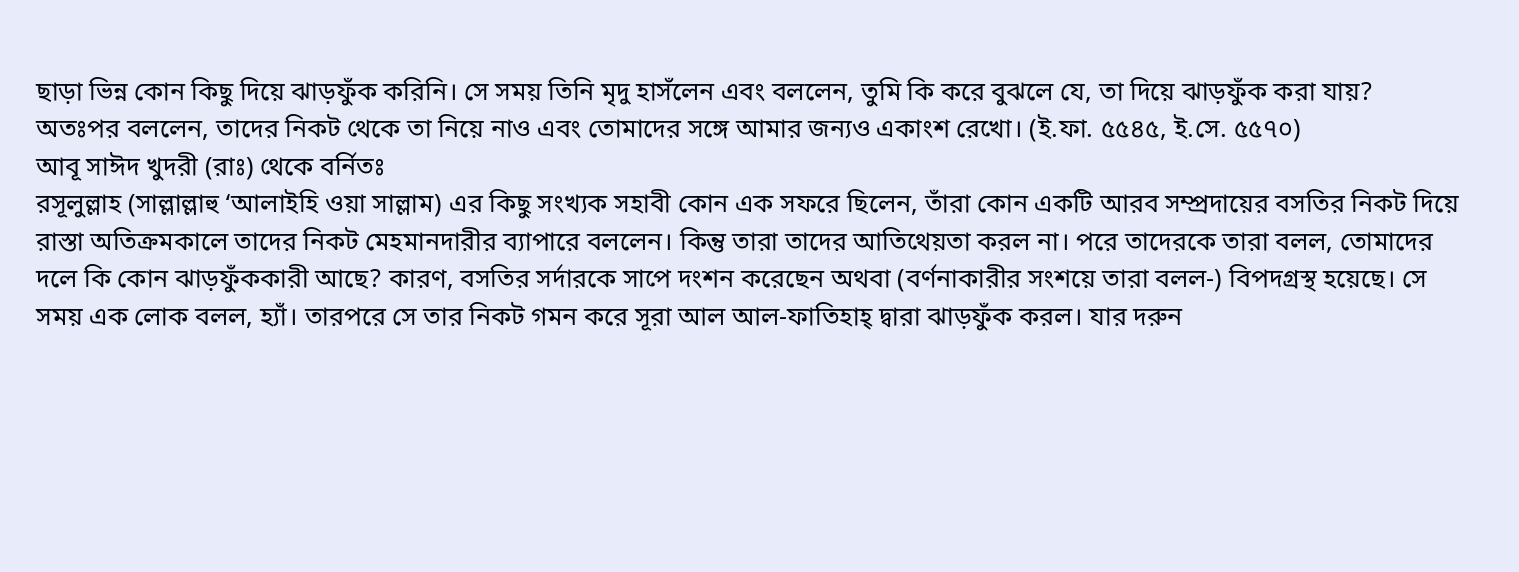ছাড়া ভিন্ন কোন কিছু দিয়ে ঝাড়ফুঁক করিনি। সে সময় তিনি মৃদু হাসঁলেন এবং বললেন, তুমি কি করে বুঝলে যে, তা দিয়ে ঝাড়ফুঁক করা যায়? অতঃপর বললেন, তাদের নিকট থেকে তা নিয়ে নাও এবং তোমাদের সঙ্গে আমার জন্যও একাংশ রেখো। (ই.ফা. ৫৫৪৫, ই.সে. ৫৫৭০)
আবূ সাঈদ খুদরী (রাঃ) থেকে বর্নিতঃ
রসূলুল্লাহ (সাল্লাল্লাহু ‘আলাইহি ওয়া সাল্লাম) এর কিছু সংখ্যক সহাবী কোন এক সফরে ছিলেন, তাঁরা কোন একটি আরব সম্প্রদায়ের বসতির নিকট দিয়ে রাস্তা অতিক্রমকালে তাদের নিকট মেহমানদারীর ব্যাপারে বললেন। কিন্তু তারা তাদের আতিথেয়তা করল না। পরে তাদেরকে তারা বলল, তোমাদের দলে কি কোন ঝাড়ফুঁককারী আছে? কারণ, বসতির সর্দারকে সাপে দংশন করেছেন অথবা (বর্ণনাকারীর সংশয়ে তারা বলল-) বিপদগ্রস্থ হয়েছে। সে সময় এক লোক বলল, হ্যাঁ। তারপরে সে তার নিকট গমন করে সূরা আল আল-ফাতিহাহ্ দ্বারা ঝাড়ফুঁক করল। যার দরুন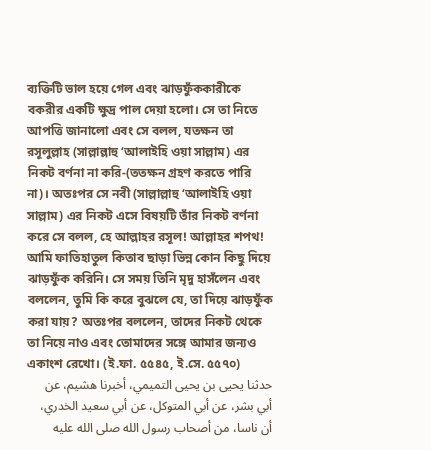ব্যক্তিটি ভাল হয়ে গেল এবং ঝাড়ফুঁককারীকে বকরীর একটি ক্ষুদ্র পাল দেয়া হলো। সে তা নিতে আপত্তি জানালো এবং সে বলল, যতক্ষন তা রসূলুল্লাহ (সাল্লাল্লাহু ‘আলাইহি ওয়া সাল্লাম) এর নিকট বর্ণনা না করি-(ততক্ষন গ্রহণ করতে পারি না)। অতঃপর সে নবী (সাল্লাল্লাহু ‘আলাইহি ওয়া সাল্লাম) এর নিকট এসে বিষয়টি তাঁর নিকট বর্ণনা করে সে বলল, হে আল্লাহর রসূল! আল্লাহর শপথ! আমি ফাতিহাতুল কিতাব ছাড়া ভিন্ন কোন কিছু দিয়ে ঝাড়ফুঁক করিনি। সে সময় তিনি মৃদু হাসঁলেন এবং বললেন, তুমি কি করে বুঝলে যে, তা দিয়ে ঝাড়ফুঁক করা যায়? অতঃপর বললেন, তাদের নিকট থেকে তা নিয়ে নাও এবং তোমাদের সঙ্গে আমার জন্যও একাংশ রেখো। (ই.ফা. ৫৫৪৫, ই.সে. ৫৫৭০)
حدثنا يحيى بن يحيى التميمي، أخبرنا هشيم، عن أبي بشر، عن أبي المتوكل، عن أبي سعيد الخدري، أن ناسا، من أصحاب رسول الله صلى الله عليه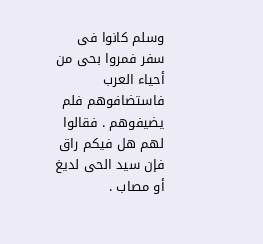وسلم كانوا فى سفر فمروا بحى من أحياء العرب فاستضافوهم فلم يضيفوهم . فقالوا لهم هل فيكم راق فإن سيد الحى لديغ أو مصاب .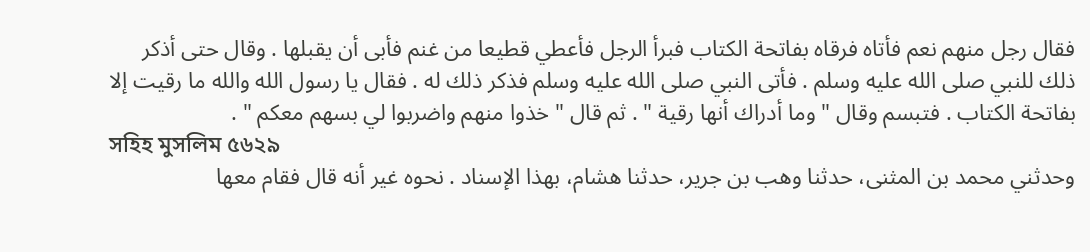فقال رجل منهم نعم فأتاه فرقاه بفاتحة الكتاب فبرأ الرجل فأعطي قطيعا من غنم فأبى أن يقبلها . وقال حتى أذكر ذلك للنبي صلى الله عليه وسلم . فأتى النبي صلى الله عليه وسلم فذكر ذلك له . فقال يا رسول الله والله ما رقيت إلا بفاتحة الكتاب . فتبسم وقال " وما أدراك أنها رقية " . ثم قال " خذوا منهم واضربوا لي بسهم معكم " .
সহিহ মুসলিম ৫৬২৯
وحدثني محمد بن المثنى، حدثنا وهب بن جرير، حدثنا هشام، بهذا الإسناد . نحوه غير أنه قال فقام معها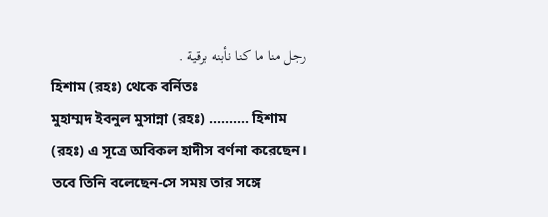رجل منا ما كنا نأبنه برقية .
হিশাম (রহঃ) থেকে বর্নিতঃ
মুহাম্মদ ইবনুল মুসান্না (রহঃ) .......... হিশাম (রহঃ) এ সূত্রে অবিকল হাদীস বর্ণনা করেছেন। তবে তিনি বলেছেন-সে সময় তার সঙ্গে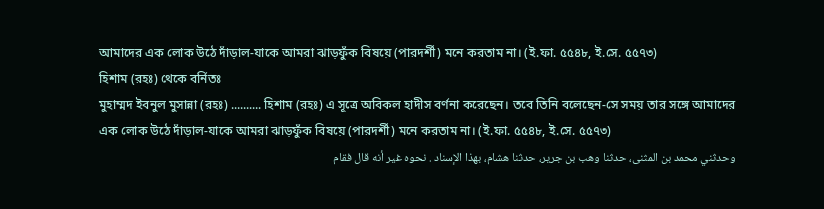আমাদের এক লোক উঠে দাঁড়াল-যাকে আমরা ঝাড়ফুঁক বিষয়ে (পারদর্শী) মনে করতাম না। (ই.ফা. ৫৫৪৮, ই.সে. ৫৫৭৩)
হিশাম (রহঃ) থেকে বর্নিতঃ
মুহাম্মদ ইবনুল মুসান্না (রহঃ) .......... হিশাম (রহঃ) এ সূত্রে অবিকল হাদীস বর্ণনা করেছেন। তবে তিনি বলেছেন-সে সময় তার সঙ্গে আমাদের এক লোক উঠে দাঁড়াল-যাকে আমরা ঝাড়ফুঁক বিষয়ে (পারদর্শী) মনে করতাম না। (ই.ফা. ৫৫৪৮, ই.সে. ৫৫৭৩)
وحدثني محمد بن المثنى، حدثنا وهب بن جرير، حدثنا هشام، بهذا الإسناد . نحوه غير أنه قال فقام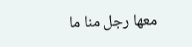معها رجل منا ما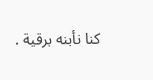كنا نأبنه برقية .